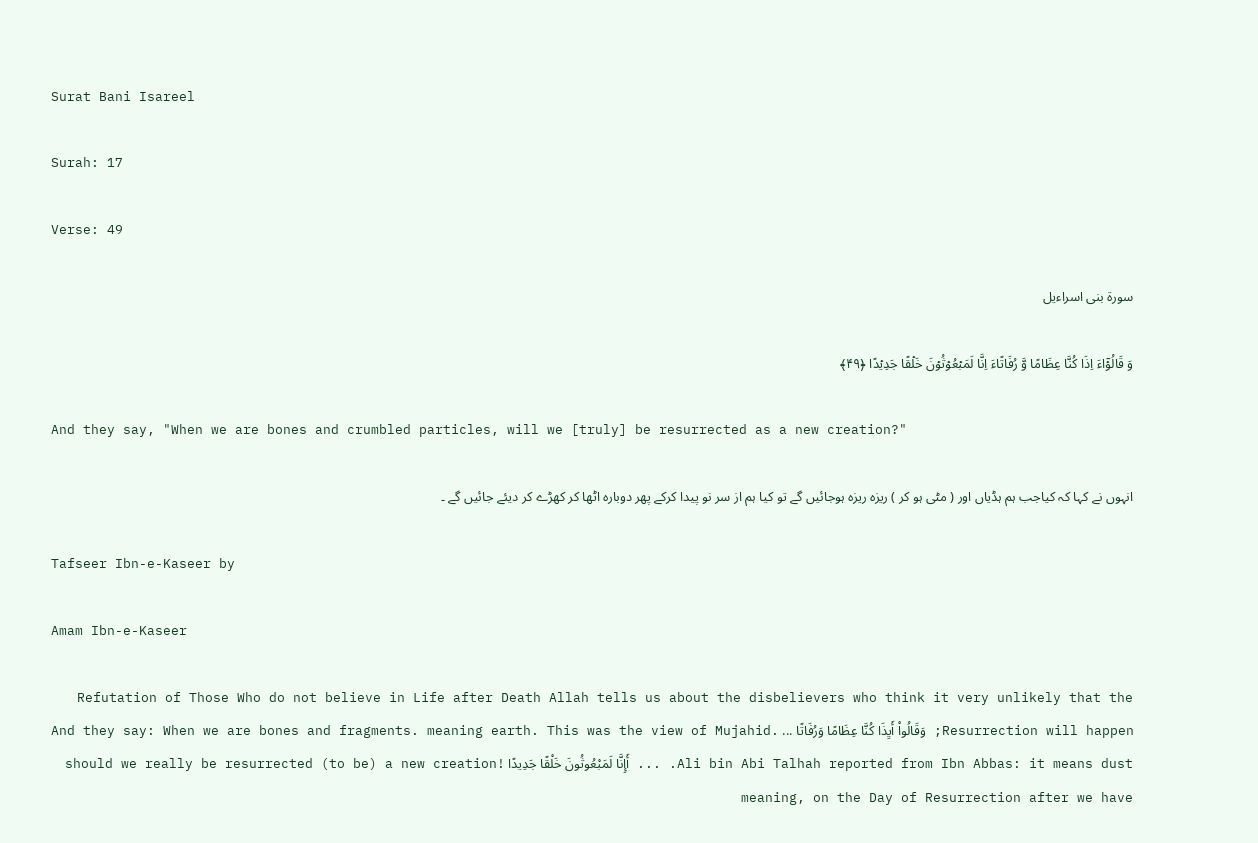Surat Bani Isareel

Surah: 17

Verse: 49

سورة بنی اسراءیل

وَ قَالُوۡۤاءَ اِذَا کُنَّا عِظَامًا وَّ رُفَاتًاءَ اِنَّا لَمَبۡعُوۡثُوۡنَ خَلۡقًا جَدِیۡدًا ﴿۴۹﴾

And they say, "When we are bones and crumbled particles, will we [truly] be resurrected as a new creation?"

انہوں نے کہا کہ کیاجب ہم ہڈیاں اور ( مٹی ہو کر ) ریزہ ریزہ ہوجائیں گے تو کیا ہم از سر نو پیدا کرکے پھر دوبارہ اٹھا کر کھڑے کر دیئے جائیں گے ۔

Tafseer Ibn-e-Kaseer by

Amam Ibn-e-Kaseer

Refutation of Those Who do not believe in Life after Death Allah tells us about the disbelievers who think it very unlikely that the Resurrection will happen; وَقَالُواْ أَيِذَا كُنَّا عِظَامًا وَرُفَاتًا ... And they say: When we are bones and fragments. meaning earth. This was the view of Mujahid. Ali bin Abi Talhah reported from Ibn Abbas: it means dust. ... أَإِنَّا لَمَبْعُوثُونَ خَلْقًا جَدِيدًا should we really be resurrected (to be) a new creation! meaning, on the Day of Resurrection after we have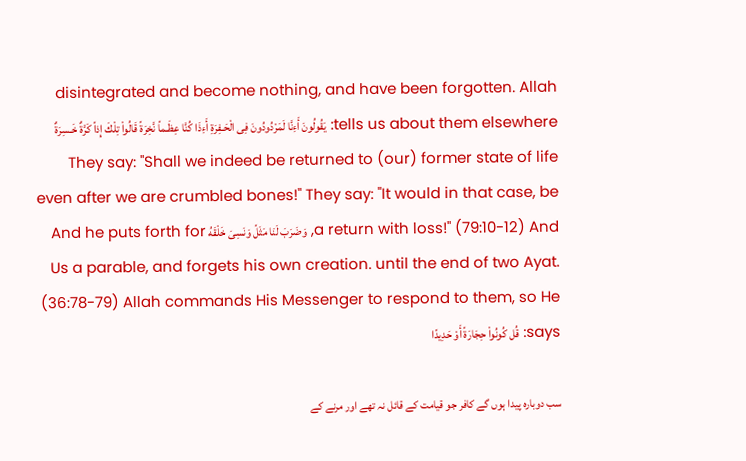disintegrated and become nothing, and have been forgotten. Allah tells us about them elsewhere: يَقُولُونَ أَءِنَّا لَمَرْدُودُونَ فِى الْحَـفِرَةِ أَءِذَا كُنَّا عِظَـماً نَّخِرَةً قَالُواْ تِلْكَ إِذاً كَرَّةٌ خَـسِرَةٌ They say: "Shall we indeed be returned to (our) former state of life even after we are crumbled bones!" They say: "It would in that case, be a return with loss!" (79:10-12) And, وَضَرَبَ لَنَا مَثَلً وَنَسِىَ خَلْقَهُ And he puts forth for Us a parable, and forgets his own creation. until the end of two Ayat. (36:78-79) Allah commands His Messenger to respond to them, so He says: قُل كُونُواْ حِجَارَةً أَوْ حَدِيدًا

سب دوبارہ پیدا ہوں گے کافر جو قیامت کے قائل نہ تھے اور مرنے کے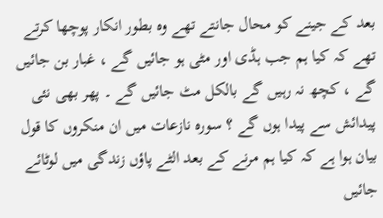بعد کے جینے کو محال جانتے تھے وہ بطور انکار پوچھا کرتے تھے کہ کیا ہم جب ہڈی اور مٹی ہو جائیں گے ، غبار بن جائیں گے ، کچھ نہ رہیں گے بالکل مٹ جائیں گے ۔ پھر بھی نئی پیدائش سے پیدا ہوں گے ؟ سورہ نازعات میں ان منکروں کا قول بیان ہوا ہے کہ کیا ہم مرنے کے بعد الٹے پاؤں زندگی میں لوٹائے جائیں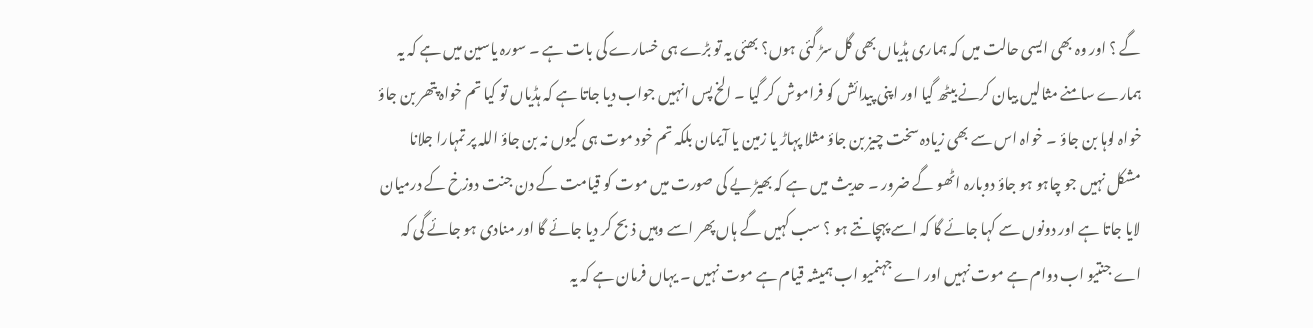گے ؟ اور وہ بھی ایسی حالت میں کہ ہماری ہڈیاں بھی گل سڑ گئی ہوں؟ بھئی یہ تو بڑے ہی خسارے کی بات ہے ۔ سورہ یاسین میں ہے کہ یہ ہمارے سامنے مثالیں بیان کرنے بیٹھ گیا اور اپنی پیدائش کو فراموش کر گیا ۔ الخ پس انہیں جواب دیا جاتا ہے کہ ہڈیاں تو کیا تم خواہ پتھر بن جاؤ خواہ لوہا بن جاؤ ۔ خواہ اس سے بھی زیادہ سخت چیز بن جاؤ مثلا پہاڑ یا زمین یا آیمان بلکہ تم خود موت ہی کیوں نہ بن جاؤ اللہ پر تمہارا جلانا مشکل نہیں جو چاہو ہو جاؤ دوبارہ اٹھو گے ضرور ۔ حدیث میں ہے کہ بھیڑ یے کی صورت میں موت کو قیامت کے دن جنت دوزخ کے درمیان لایا جاتا ہے اور دونوں سے کہا جائے گا کہ اسے پہچانتے ہو ؟ سب کہیں گے ہاں پھر اسے وہیں ذبح کر دیا جائے گا اور منادی ہو جائے گی کہ اے جنتیو اب دوام ہے موت نہیں اور اے جہنمیو اب ہمیشہ قیام ہے موت نہیں ۔ یہاں فرمان ہے کہ یہ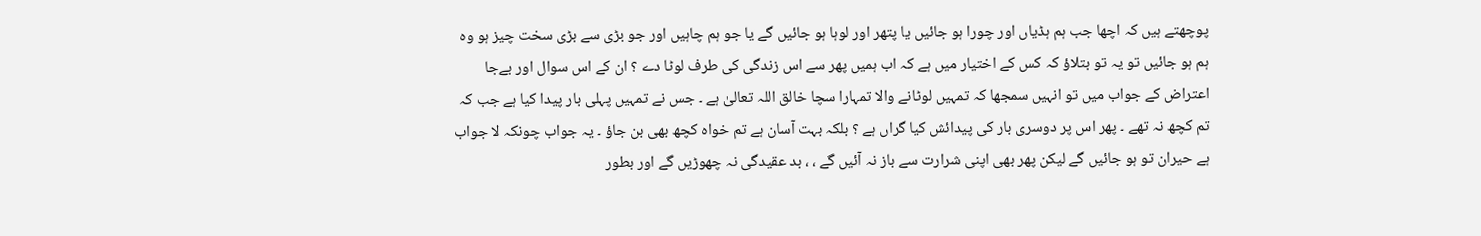پوچھتے ہیں کہ اچھا جب ہم ہڈیاں اور چورا ہو جائیں یا پتھر اور لوہا ہو جائیں گے یا جو ہم چاہیں اور جو بڑی سے بڑی سخت چیز ہو وہ ہم ہو جائیں تو یہ تو بتلاؤ کہ کس کے اختیار میں ہے کہ اب ہمیں پھر سے اس زندگی کی طرف لوٹا دے ؟ ان کے اس سوال اور بےجا اعتراض کے جواب میں تو انہیں سمجھا کہ تمہیں لوٹانے والا تمہارا سچا خالق اللہ تعالیٰ ہے ۔ جس نے تمہیں پہلی بار پیدا کیا ہے جب کہ تم کچھ نہ تھے ۔ پھر اس پر دوسری بار کی پیدائش کیا گراں ہے ؟ بلکہ بہت آسان ہے تم خواہ کچھ بھی بن جاؤ ۔ یہ جواب چونکہ لا جواب ہے حیران تو ہو جائیں گے لیکن پھر بھی اپنی شرارت سے باز نہ آئیں گے ، ، بد عقیدگی نہ چھوڑیں گے اور بطور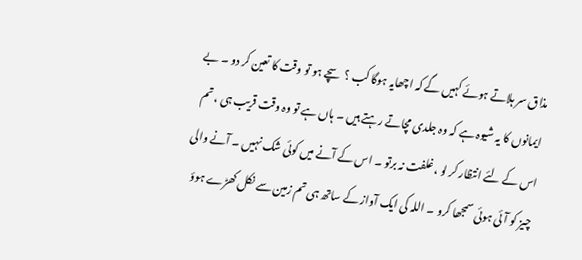مذاق سر ہلاتے ہوئے کہیں گے کہ اچھایہ ہوگا کب ؟ سچے ہو تو وقت کا تعین کر دو ۔ بے ایمانوں کا یہ شیوہ ہے کہ وہ جلدی مچاتے رہتے ہیں ۔ ہاں ہے تو وہ وقت قریب ہی ، تم اس کے لئے انتظار کر لو ، غلفت نہ برتو ۔ اس کے آنے میں کوئی شک نہیں ۔ آنے والی چیز کو آئی ہوئی سمجھا کرو ۔ اللہ کی ایک آواز کے ساتھ ہی تم زمین سے نکل کھڑے ہوؤ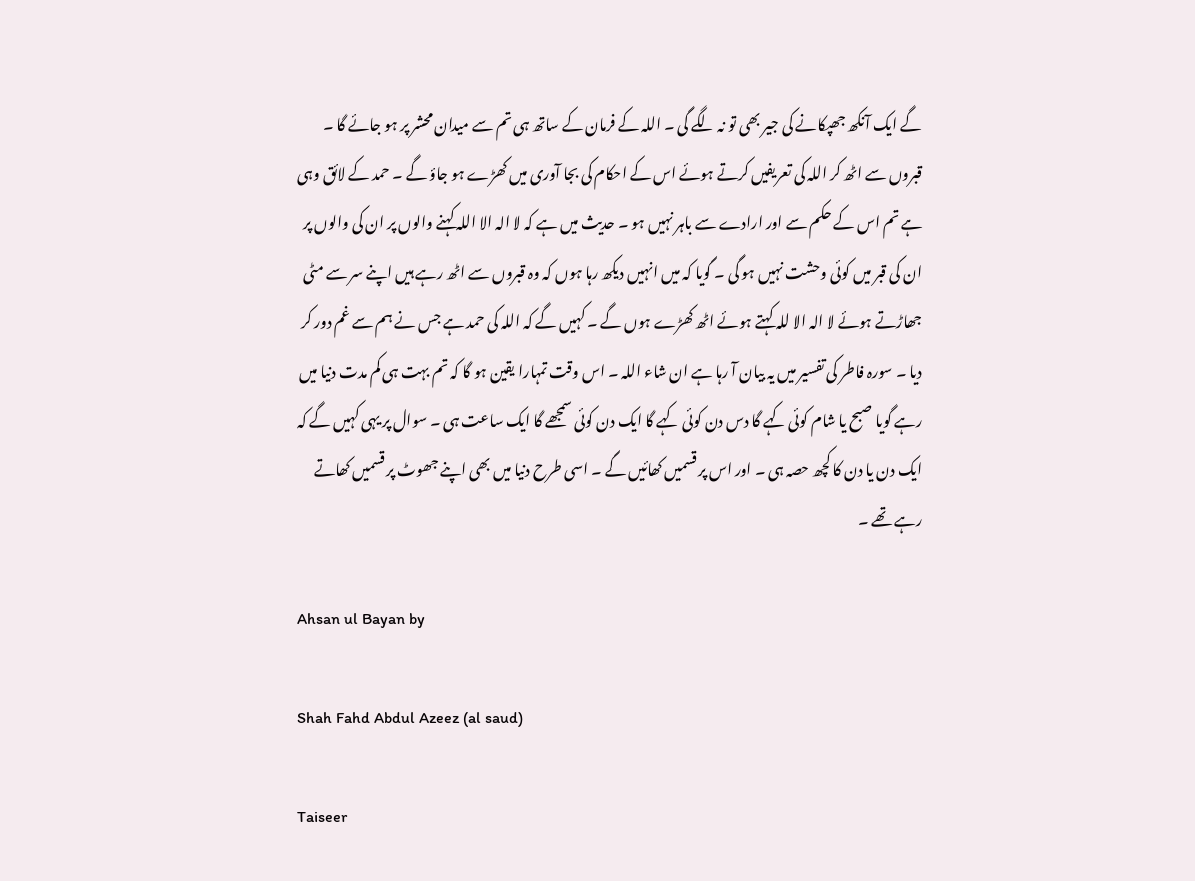گے ایک آنکھ جھپکانے کی جیر بھی تو نہ لگے گی ۔ اللہ کے فرمان کے ساتھ ہی تم سے میدان محشر پر ہو جائے گا ۔ قبروں سے اٹھ کر اللہ کی تعریفیں کرتے ہوئے اس کے احکام کی بجا آوری میں کھڑے ہو جاؤ گے ۔ حمد کے لائق وہی ہے تم اس کے حکم سے اور ارادے سے باہر نہیں ہو ۔ حدیث میں ہے کہ لا الہ الا اللہ کہنے والوں پر ان کی والوں پر ان کی قبر میں کوئی وحشت نہیں ہو گی ۔ گویا کہ میں انہیں دیکھ رہا ہوں کہ وہ قبروں سے اٹھ رہے ہیں اپنے سر سے مٹی جھاڑتے ہوئے لا الہ الا للہ کہتے ہوئے اٹھ کھڑے ہوں گے ۔ کہیں گے کہ اللہ کی حمد ہے جس نے ہم سے غم دور کر دیا ۔ سورہ فاطر کی تفسیر میں یہ بیان آ رہا ہے ان شاء اللہ ۔ اس وقت تمہارا یقین ہو گا کہ تم بہت ہی کم مدت دنیا میں رہے گویا صبح یا شام کوئی کہے گا دس دن کوئی کہے گا ایک دن کوئی سمجھے گا ایک ساعت ہی ۔ سوال پر یہی کہیں گے کہ ایک دن یا دن کا کچھ حصہ ہی ۔ اور اس پر قسمیں کھائیں گے ۔ اسی طرح دنیا میں بھی اپنے جھوٹ پر قسمیں کھاتے رہے تھے ۔

Ahsan ul Bayan by

Shah Fahd Abdul Azeez (al saud)

Taiseer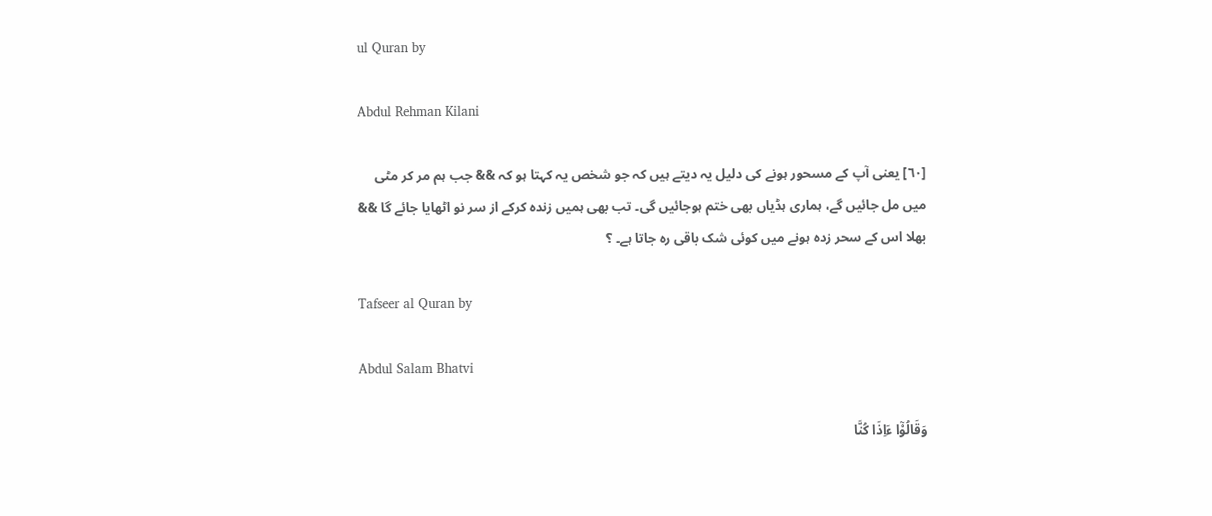ul Quran by

Abdul Rehman Kilani

[٦٠] یعنی آپ کے مسحور ہونے کی دلیل یہ دیتے ہیں کہ جو شخص یہ کہتا ہو کہ && جب ہم مر کر مٹی میں مل جائیں گے، ہماری ہڈیاں بھی ختم ہوجائیں گی۔ تب بھی ہمیں زندہ کرکے از سر نو اٹھایا جائے گا && بھلا اس کے سحر زدہ ہونے میں کوئی شک باقی رہ جاتا ہے۔ ؟

Tafseer al Quran by

Abdul Salam Bhatvi

وَقَالُوْٓا ءَاِذَا كُنَّا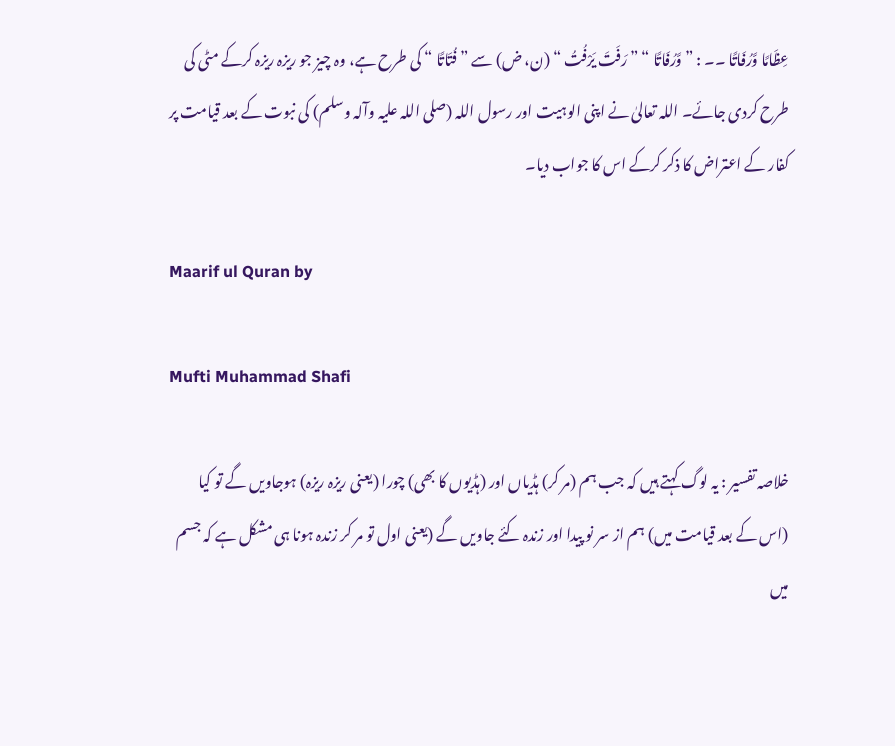عِظَامًا وَّرُفَاتًا ۔۔ : ” وَّرُفَاتًا “ ” رَفَتَ یَرْفُتُ “ (ن، ض) سے ” فُتَاتًا “ کی طرح ہے، وہ چیز جو ریزہ ریزہ کرکے مٹی کی طرح کردی جائے۔ اللہ تعالیٰ نے اپنی الوہیت اور رسول اللہ (صلی اللہ علیہ وآلہ وسلم) کی نبوت کے بعد قیامت پر کفار کے اعتراض کا ذکر کرکے اس کا جواب دیا۔

Maarif ul Quran by

Mufti Muhammad Shafi

خلاصہ تفسیر : یہ لوگ کہتے ہیں کہ جب ہم (مر کر) ہڈیاں اور (ہڈیوں کا بھی) چورا (یعنی ریزہ ریزہ) ہوجاویں گے تو کیا (اس کے بعد قیامت میں) ہم از سر نو پیدا اور زندہ کئے جاویں گے (یعنی اول تو مر کر زندہ ہونا ہی مشکل ہے کہ جسم میں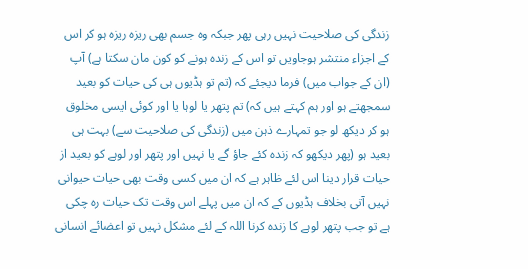زندگی کی صلاحیت نہیں رہی پھر جبکہ وہ جسم بھی ریزہ ریزہ ہو کر اس کے اجزاء منتشر ہوجاویں تو اس کے زندہ ہونے کو کون مان سکتا ہے) آپ (ان کے جواب میں) فرما دیجئے کہ (تم تو ہڈیوں ہی کی حیات کو بعید سمجھتے ہو اور ہم کہتے ہیں کہ) تم پتھر یا لوہا یا اور کوئی ایسی مخلوق ہو کر دیکھ لو جو تمہارے ذہن میں (زندگی کی صلاحیت سے) بہت ہی بعید ہو (پھر دیکھو کہ زندہ کئے جاؤ گے یا نہیں اور پتھر اور لوہے کو بعید از حیات قرار دینا اس لئے ظاہر ہے کہ ان میں کسی وقت بھی حیات حیوانی نہیں آتی بخلاف ہڈیوں کے کہ ان میں پہلے اس وقت تک حیات رہ چکی ہے تو جب پتھر لوہے کا زندہ کرنا اللہ کے لئے مشکل نہیں تو اعضائے انسانی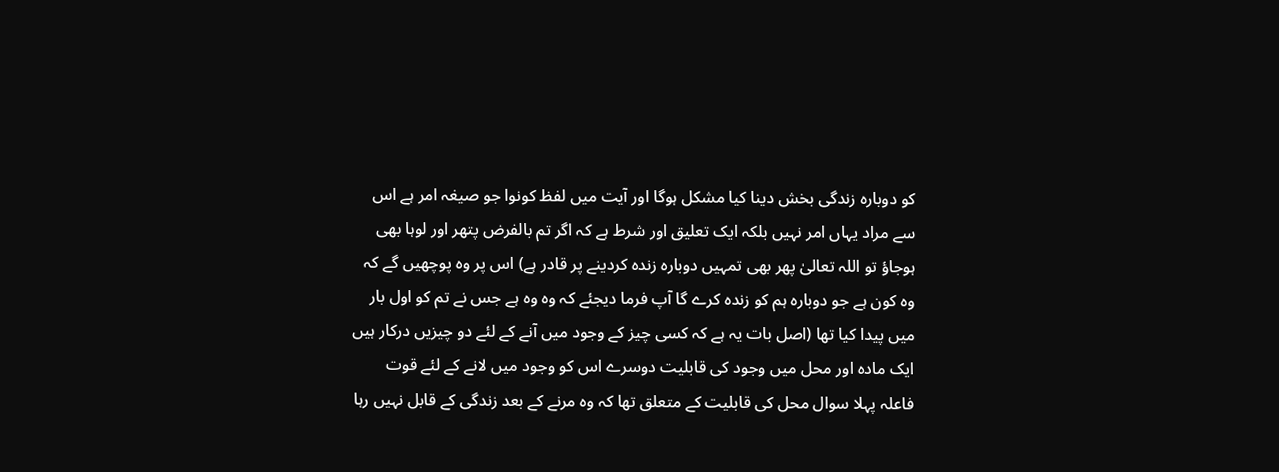کو دوبارہ زندگی بخش دینا کیا مشکل ہوگا اور آیت میں لفظ کونوا جو صیغہ امر ہے اس سے مراد یہاں امر نہیں بلکہ ایک تعلیق اور شرط ہے کہ اگر تم بالفرض پتھر اور لوہا بھی ہوجاؤ تو اللہ تعالیٰ پھر بھی تمہیں دوبارہ زندہ کردینے پر قادر ہے) اس پر وہ پوچھیں گے کہ وہ کون ہے جو دوبارہ ہم کو زندہ کرے گا آپ فرما دیجئے کہ وہ وہ ہے جس نے تم کو اول بار میں پیدا کیا تھا (اصل بات یہ ہے کہ کسی چیز کے وجود میں آنے کے لئے دو چیزیں درکار ہیں ایک مادہ اور محل میں وجود کی قابلیت دوسرے اس کو وجود میں لانے کے لئے قوت فاعلہ پہلا سوال محل کی قابلیت کے متعلق تھا کہ وہ مرنے کے بعد زندگی کے قابل نہیں رہا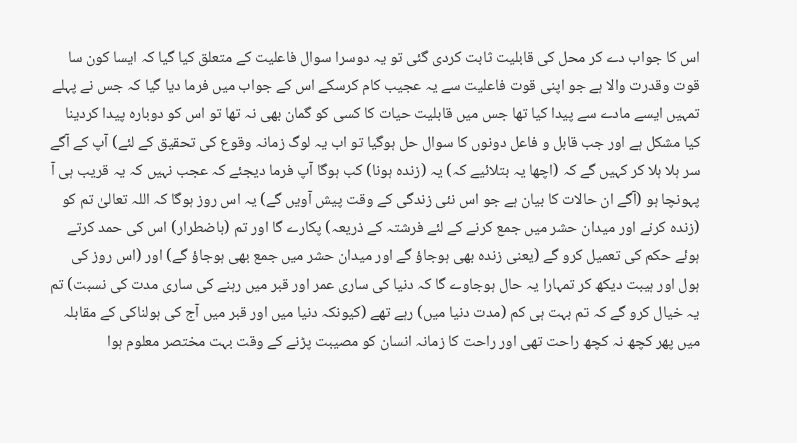اس کا جواب دے کر محل کی قابلیت ثابت کردی گئی تو یہ دوسرا سوال فاعلیت کے متعلق کیا گیا کہ ایسا کون سا قوت وقدرت والا ہے جو اپنی قوت فاعلیت سے یہ عجیب کام کرسکے اس کے جواب میں فرما دیا گیا کہ جس نے پہلے تمہیں ایسے مادے سے پیدا کیا تھا جس میں قابلیت حیات کا کسی کو گمان بھی نہ تھا تو اس کو دوبارہ پیدا کردینا کیا مشکل ہے اور جب قابل و فاعل دونوں کا سوال حل ہوگیا تو اب یہ لوگ زمانہ وقوع کی تحقیق کے لئے) آپ کے آگے سر ہلا ہلا کر کہیں گے کہ (اچھا یہ بتلائیے کہ) یہ (زندہ ہونا) کب ہوگا آپ فرما دیجئے کہ عجب نہیں کہ یہ قریب ہی آ پہونچا ہو (آگے ان حالات کا بیان ہے جو اس نئی زندگی کے وقت پیش آویں گے) یہ اس روز ہوگا کہ اللہ تعالیٰ تم کو (زندہ کرنے اور میدان حشر میں جمع کرنے کے لئے فرشتہ کے ذریعہ) پکارے گا اور تم (باضطرار) اس کی حمد کرتے ہوئے حکم کی تعمیل کرو گے (یعنی زندہ بھی ہوجاؤ گے اور میدان حشر میں جمع بھی ہوجاؤ گے) اور (اس روز کی ہول اور ہیبت دیکھ کر تمہارا یہ حال ہوجاوے گا کہ دنیا کی ساری عمر اور قبر میں رہنے کی ساری مدت کی نسبت) تم یہ خیال کرو گے کہ تم بہت ہی کم (مدت دنیا میں) رہے تھے (کیونکہ دنیا میں اور قبر میں آج کی ہولناکی کے مقابلہ میں پھر کچھ نہ کچھ راحت تھی اور راحت کا زمانہ انسان کو مصیبت پڑنے کے وقت بہت مختصر معلوم ہوا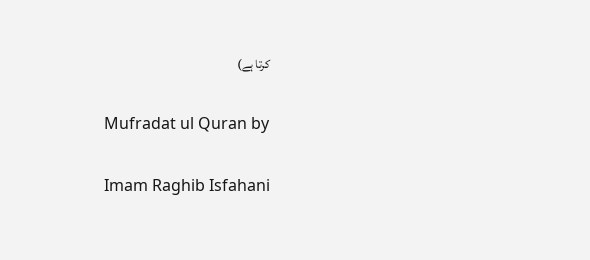کرتا ہے)

Mufradat ul Quran by

Imam Raghib Isfahani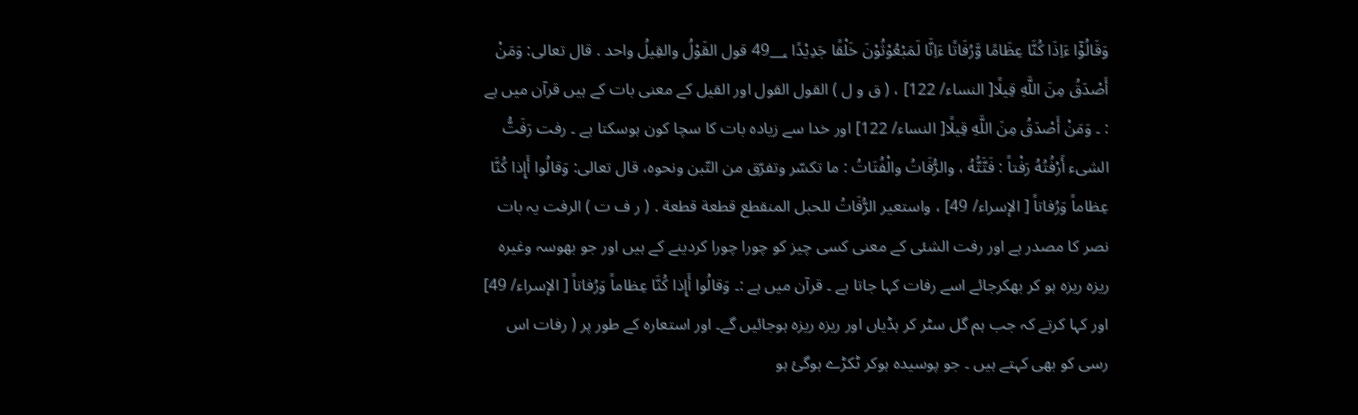وَقَالُوْٓا ءَاِذَا كُنَّا عِظَامًا وَّرُفَاتًا ءَاِنَّا لَمَبْعُوْثُوْنَ خَلْقًا جَدِيْدًا 49؀ قول القَوْلُ والقِيلُ واحد . قال تعالی: وَمَنْ أَصْدَقُ مِنَ اللَّهِ قِيلًا[ النساء/ 122] ، ( ق و ل ) القول القول اور القیل کے معنی بات کے ہیں قرآن میں ہے : ۔ وَمَنْ أَصْدَقُ مِنَ اللَّهِ قِيلًا[ النساء/ 122] اور خدا سے زیادہ بات کا سچا کون ہوسکتا ہے ۔ رفت رَفَتُّ الشیء أَرْفُتُهُ رَفْتاً : فَتَّتُّهُ ، والرُّفَاتُ والْفُتَاتُ : ما تكسّر وتفرّق من التّبن ونحوه، قال تعالی: وَقالُوا أَإِذا كُنَّا عِظاماً وَرُفاتاً [ الإسراء/ 49] ، واستعیر الرُّفَاتُ للحبل المنقطع قطعة قطعة . ( ر ف ت ) الرفت یہ بات نصر کا مصدر ہے اور رفت الشئی کے معنی کسی چیز کو چورا چورا کردینے کے ہیں اور جو بھوسہ وغیرہ ریزہ ریزہ ہو کر بھکرجائے اسے رفات کہا جاتا ہے ۔ قرآن میں ہے :۔ وَقالُوا أَإِذا كُنَّا عِظاماً وَرُفاتاً [ الإسراء/ 49] اور کہا کرتے کہ جب ہم گل سٹر کر ہڈیاں اور ریزہ ریزہ ہوجائیں گے۔ اور استعارہ کے طور پر ( رفات اس رسی کو بھی کہتے ہیں ۔ جو پوسیدہ ہوکر ٹکڑے ہوگئ ہو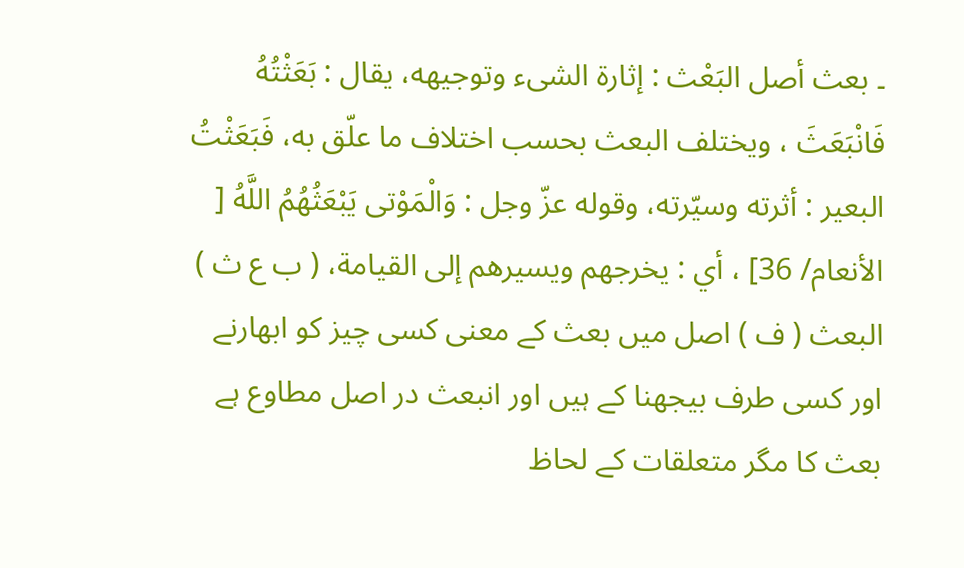۔ بعث أصل البَعْث : إثارة الشیء وتوجيهه، يقال : بَعَثْتُهُ فَانْبَعَثَ ، ويختلف البعث بحسب اختلاف ما علّق به، فَبَعَثْتُ البعیر : أثرته وسيّرته، وقوله عزّ وجل : وَالْمَوْتى يَبْعَثُهُمُ اللَّهُ [ الأنعام/ 36] ، أي : يخرجهم ويسيرهم إلى القیامة، ( ب ع ث ) البعث ( ف ) اصل میں بعث کے معنی کسی چیز کو ابھارنے اور کسی طرف بیجھنا کے ہیں اور انبعث در اصل مطاوع ہے بعث کا مگر متعلقات کے لحاظ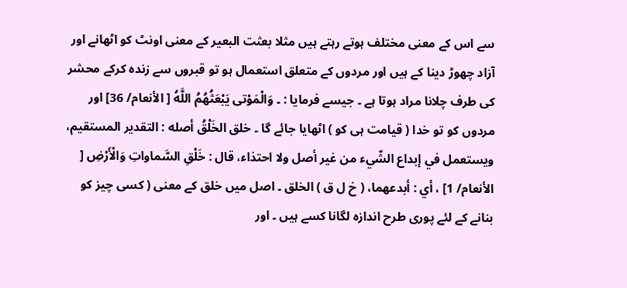سے اس کے معنی مختلف ہوتے رہتے ہیں مثلا بعثت البعیر کے معنی اونٹ کو اٹھانے اور آزاد چھوڑ دینا کے ہیں اور مردوں کے متعلق استعمال ہو تو قبروں سے زندہ کرکے محشر کی طرف چلانا مراد ہوتا ہے ۔ جیسے فرمایا : ۔ وَالْمَوْتى يَبْعَثُهُمُ اللَّهُ [ الأنعام/ 36] اور مردوں کو تو خدا ( قیامت ہی کو ) اٹھایا جائے گا ۔ خلق الخَلْقُ أصله : التقدیر المستقیم، ويستعمل في إبداع الشّيء من غير أصل ولا احتذاء، قال : خَلْقِ السَّماواتِ وَالْأَرْضِ [ الأنعام/ 1] ، أي : أبدعهما، ( خ ل ق ) الخلق ۔ اصل میں خلق کے معنی ( کسی چیز کو بنانے کے لئے پوری طرح اندازہ لگانا کسے ہیں ۔ اور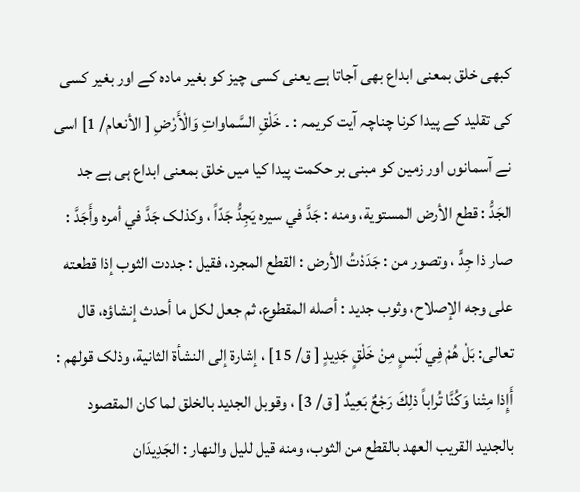کبھی خلق بمعنی ابداع بھی آجاتا ہے یعنی کسی چیز کو بغیر مادہ کے اور بغیر کسی کی تقلید کے پیدا کرنا چناچہ آیت کریمہ : ۔ خَلْقِ السَّماواتِ وَالْأَرْضِ [ الأنعام/ 1] اسی نے آسمانوں اور زمین کو مبنی بر حکمت پیدا کیا میں خلق بمعنی ابداع ہی ہے جد الجَدُّ : قطع الأرض المستوية، ومنه : جَدَّ في سيره يَجِدُّ جَدّاً ، وکذلک جَدَّ في أمره وأَجَدَّ : صار ذا جِدٍّ ، وتصور من : جَدَدْتُ الأرض : القطع المجرد، فقیل : جددت الثوب إذا قطعته علی وجه الإصلاح، وثوب جدید : أصله المقطوع، ثم جعل لکل ما أحدث إنشاؤه، قال تعالی: بَلْ هُمْ فِي لَبْسٍ مِنْ خَلْقٍ جَدِيدٍ [ ق/ 15] ، إشارة إلى النشأة الثانية، وذلک قولهم : أَإِذا مِتْنا وَكُنَّا تُراباً ذلِكَ رَجْعٌ بَعِيدٌ [ ق/ 3] ، وقوبل الجدید بالخلق لما کان المقصود بالجدید القریب العهد بالقطع من الثوب، ومنه قيل للیل والنهار : الجَدِيدَان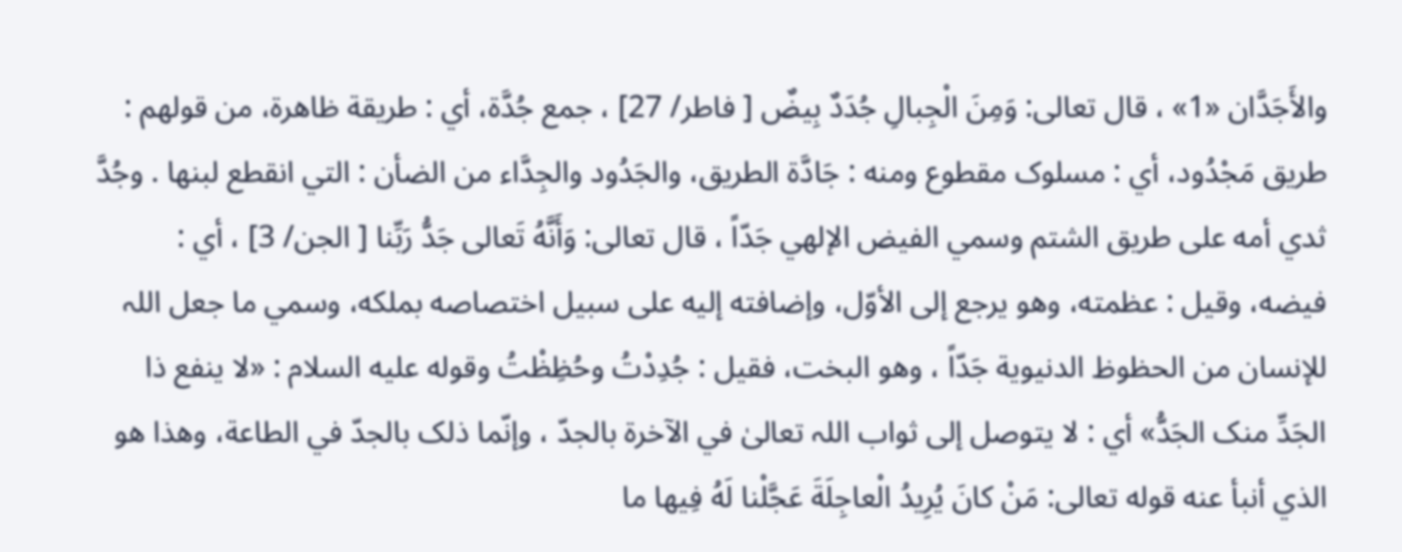والأَجَدَّان «1» ، قال تعالی: وَمِنَ الْجِبالِ جُدَدٌ بِيضٌ [ فاطر/ 27] ، جمع جُدَّة، أي : طریقة ظاهرة، من قولهم : طریق مَجْدُود، أي : مسلوک مقطوع ومنه : جَادَّة الطریق، والجَدُود والجِدَّاء من الضأن : التي انقطع لبنها . وجُدَّ ثدي أمه علی طریق الشتم وسمي الفیض الإلهي جَدّاً ، قال تعالی: وَأَنَّهُ تَعالی جَدُّ رَبِّنا [ الجن/ 3] ، أي : فيضه، وقیل : عظمته، وهو يرجع إلى الأوّل، وإضافته إليه علی سبیل اختصاصه بملکه، وسمي ما جعل اللہ للإنسان من الحظوظ الدنیوية جَدّاً ، وهو البخت، فقیل : جُدِدْتُ وحُظِظْتُ وقوله عليه السلام : «لا ينفع ذا الجَدِّ منک الجَدُّ» أي : لا يتوصل إلى ثواب اللہ تعالیٰ في الآخرة بالجدّ ، وإنّما ذلک بالجدّ في الطاعة، وهذا هو الذي أنبأ عنه قوله تعالی: مَنْ كانَ يُرِيدُ الْعاجِلَةَ عَجَّلْنا لَهُ فِيها ما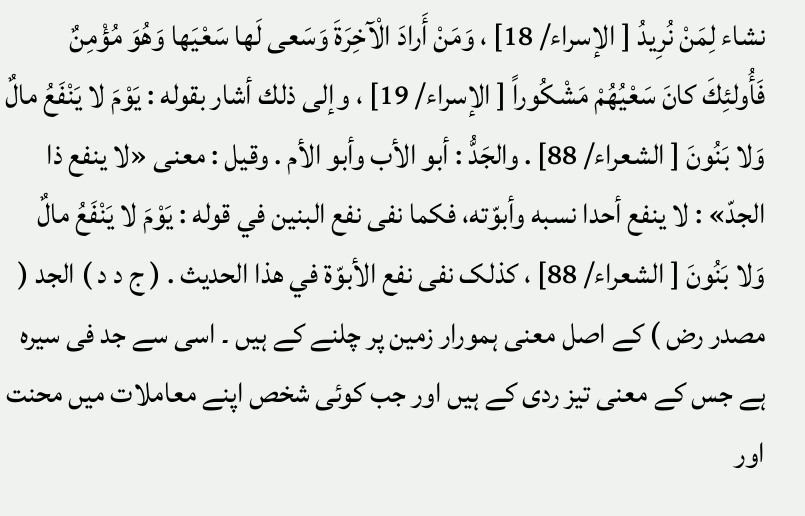نشاء لِمَنْ نُرِيدُ [ الإسراء/ 18] ، وَمَنْ أَرادَ الْآخِرَةَ وَسَعى لَها سَعْيَها وَهُوَ مُؤْمِنٌ فَأُولئِكَ كانَ سَعْيُهُمْ مَشْكُوراً [ الإسراء/ 19] ، وإلى ذلك أشار بقوله : يَوْمَ لا يَنْفَعُ مالٌ وَلا بَنُونَ [ الشعراء/ 88] . والجَدُّ : أبو الأب وأبو الأم . وقیل : معنی «لا ينفع ذا الجدّ» : لا ينفع أحدا نسبه وأبوّته، فکما نفی نفع البنین في قوله : يَوْمَ لا يَنْفَعُ مالٌ وَلا بَنُونَ [ الشعراء/ 88] ، کذلک نفی نفع الأبوّة في هذا الحدیث . ( ج د د ) الجد ( مصدر رض ) کے اصل معنی ہمورار زمین پر چلنے کے ہیں ۔ اسی سے جد فی سیرہ ہے جس کے معنی تیز ردی کے ہیں اور جب کوئی شخص اپنے معاملات میں محنت اور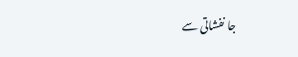جا نفشاتی سے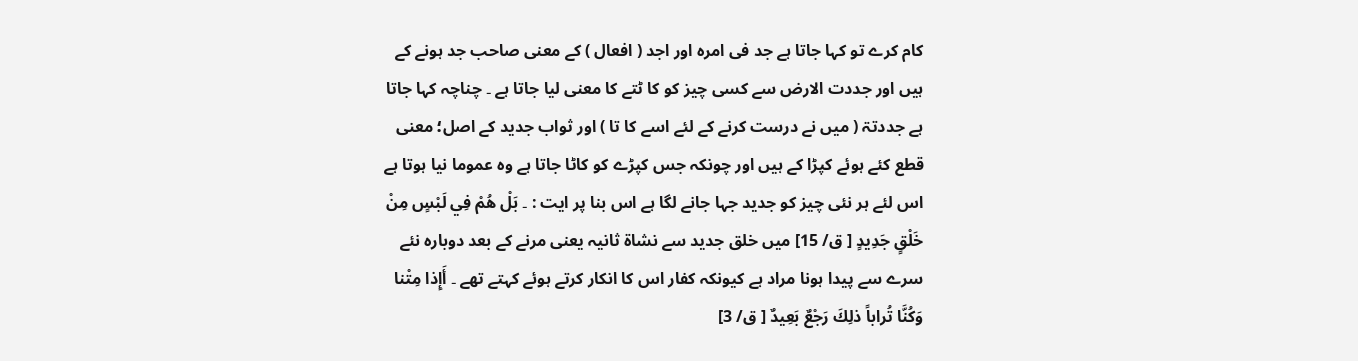کام کرے تو کہا جاتا ہے جد فی امرہ اور اجد ( افعال ) کے معنی صاحب جد ہونے کے ہیں اور جددت الارض سے کسی چیز کو کا ٹتے کا معنی لیا جاتا ہے ۔ چناچہ کہا جاتا ہے جددتۃ ( میں نے درست کرنے کے لئے اسے کا تا ) اور ثواب جدید کے اصل؛ معنی قطع کئے ہوئے کپڑا کے ہیں اور چونکہ جس کپڑے کو کاٹا جاتا ہے وہ عموما نیا ہوتا ہے اس لئے ہر نئی چیز کو جدید جہا جانے لگا ہے اس بنا پر ایت : ۔ بَلْ هُمْ فِي لَبْسٍ مِنْ خَلْقٍ جَدِيدٍ [ ق/ 15] میں خلق جدید سے نشاۃ ثانیہ یعنی مرنے کے بعد دوبارہ نئے سرے سے پیدا ہونا مراد ہے کیونکہ کفار اس کا انکار کرتے ہوئے کہتے تھے ۔ أَإِذا مِتْنا وَكُنَّا تُراباً ذلِكَ رَجْعٌ بَعِيدٌ [ ق/ 3]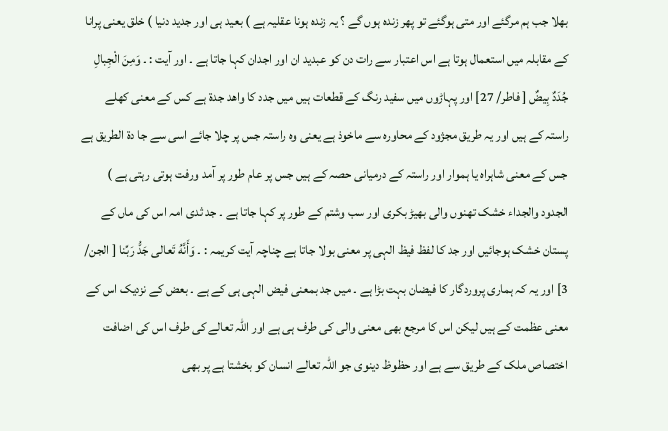بھلا جب ہم مرگئے اور متی ہوگئے تو پھر زندہ ہوں گے ؟ یہ زندہ ہونا عقلیہ ہے ) بعید ہی اور جدید دنیا ) خلق یعنی پرانا کے مقابلہ میں استعمال ہوتا ہے اس اعتبار سے رات دن کو عبدید ان اور اجدان کہا جاتا ہے ۔ اور آیت : ۔ وَمِنَ الْجِبالِ جُدَدٌ بِيضٌ [ فاطر/ 27] اور پہاڑوں میں سفید رنگ کے قطعات ہیں میں جدد کا واھد جدۃ ہے کس کے معنی کھلے راستہ کے ہیں اور یہ طریق مجژود کے محاورہ سے ماخوذ ہے یعنی وہ راستہ جس پر چلا جائے اسی سے جا دۃ الطریق ہے جس کے معنی شاہراہ یا ہموار اور راستہ کے درمیانی حصہ کے ہیں جس پر عام طور پر آمد ورفت ہوتی رہتی ہے ) الجدود والجداء خشک تھنوں والی بھیڑ بکری اور سب وشتم کے طور پر کہا جاتا ہے ۔ جد ثدی امہ اس کی ماں کے پستان خشک ہوجائیں اور جد کا لفظ فیظ الہی پر معنی بولا جاتا ہے چناچہ آیت کریمہ : ۔ وَأَنَّهُ تَعالی جَدُّ رَبِّنا [ الجن/ 3] اور یہ کہ ہماری پروردگار کا فیضان بہت بڑا ہے ۔ میں جد بمعنی فیض الہی ہی کے ہے ۔ بعض کے نزدیک اس کے معنی عظمت کے ہیں لیکن اس کا مرجع بھی معنی والی کی طرف ہی ہے اور اللہ تعالے کی طرف اس کی اضافت اختصاص ملک کے طریق سے ہے اور حظوظ دینوی جو اللہ تعالے انسان کو بخشتا ہے پر بھی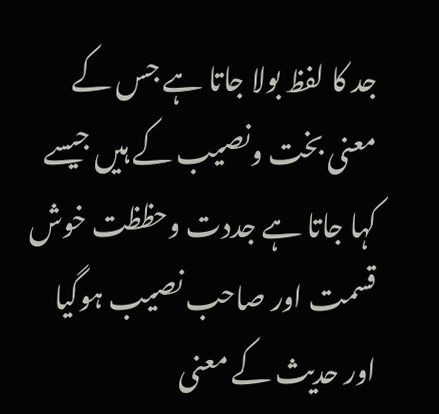جد کا لفظ بولا جاتا ہے جس کے معنی بخت ونصیب کے ہیں جیسے کہا جاتا ہے جددت وحظظت خوش قسمت اور صاحب نصیب ہوگیا اور حدیث کے معنی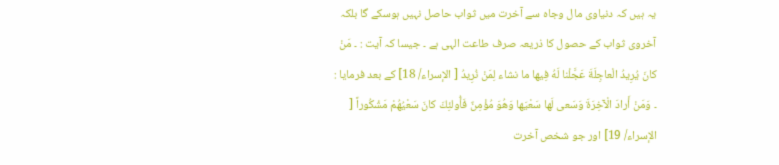یہ ہیں کہ دنیاوی مال وجاہ سے آخرت میں ثواب حاصل نہیں ہوسکے گا بلکہ آخروی ثواب کے حصول کا ذریعہ صرف طاعت الہی ہے ۔ جیسا کہ آیت : ۔ مَنْ كانَ يُرِيدُ الْعاجِلَةَ عَجَّلْنا لَهُ فِيها ما نشاء لِمَنْ نُرِيدُ [ الإسراء/ 18] کے بعد فرمایا : ۔ وَمَنْ أَرادَ الْآخِرَةَ وَسَعى لَها سَعْيَها وَهُوَ مُؤْمِنٌ فَأُولئِكَ كانَ سَعْيُهُمْ مَشْكُوراً [ الإسراء/ 19] اور جو شخص آخرت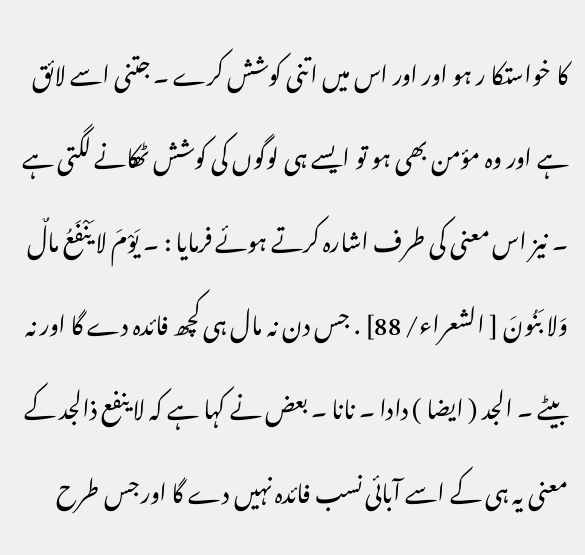کا خواستکا ر ہو اور اور اس میں اتنی کوشش کرے ۔ جتنی اسے لائق ہے اور وہ مؤمن بھی ہو تو ایسے ہی لوگوں کی کوشش ٹھکانے لگتی ہے ۔ نیز اس معنی کی طرف اشارہ کرتے ہوئے فرمایا : ۔ يَوْمَ لا يَنْفَعُ مالٌ وَلا بَنُونَ [ الشعراء/ 88] . جس دن نہ مال ہی کچھ فائدہ دے گا اور نہ بیٹے ۔ الجد ( ایضا ) دادا ۔ نانا ۔ بعض نے کہا ہے کہ لا ینفع ذالجد کے معنی یہ ہی کے اسے آبائی نسب فائدہ نہیں دے گا اور جس طرح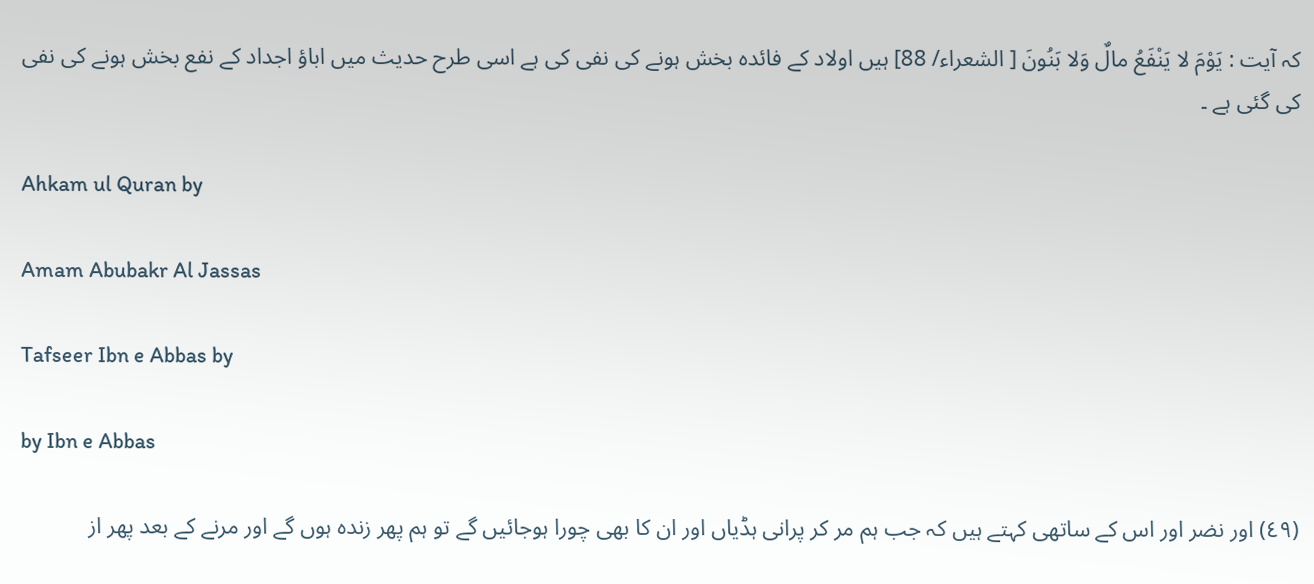کہ آیت : يَوْمَ لا يَنْفَعُ مالٌ وَلا بَنُونَ [ الشعراء/ 88] ہیں اولاد کے فائدہ بخش ہونے کی نفی کی ہے اسی طرح حدیث میں اباؤ اجداد کے نفع بخش ہونے کی نفی کی گئی ہے ۔

Ahkam ul Quran by

Amam Abubakr Al Jassas

Tafseer Ibn e Abbas by

by Ibn e Abbas

(٤٩) اور نضر اور اس کے ساتھی کہتے ہیں کہ جب ہم مر کر پرانی ہڈیاں اور ان کا بھی چورا ہوجائیں گے تو ہم پھر زندہ ہوں گے اور مرنے کے بعد پھر از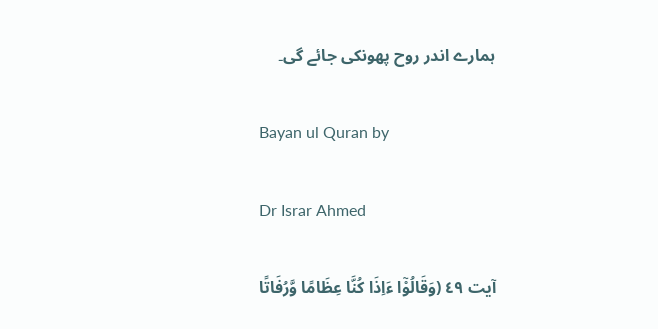ہمارے اندر روح پھونکی جائے گی۔

Bayan ul Quran by

Dr Israr Ahmed

آیت ٤٩ (وَقَالُوْٓا ءَاِذَا كُنَّا عِظَامًا وَّرُفَاتًا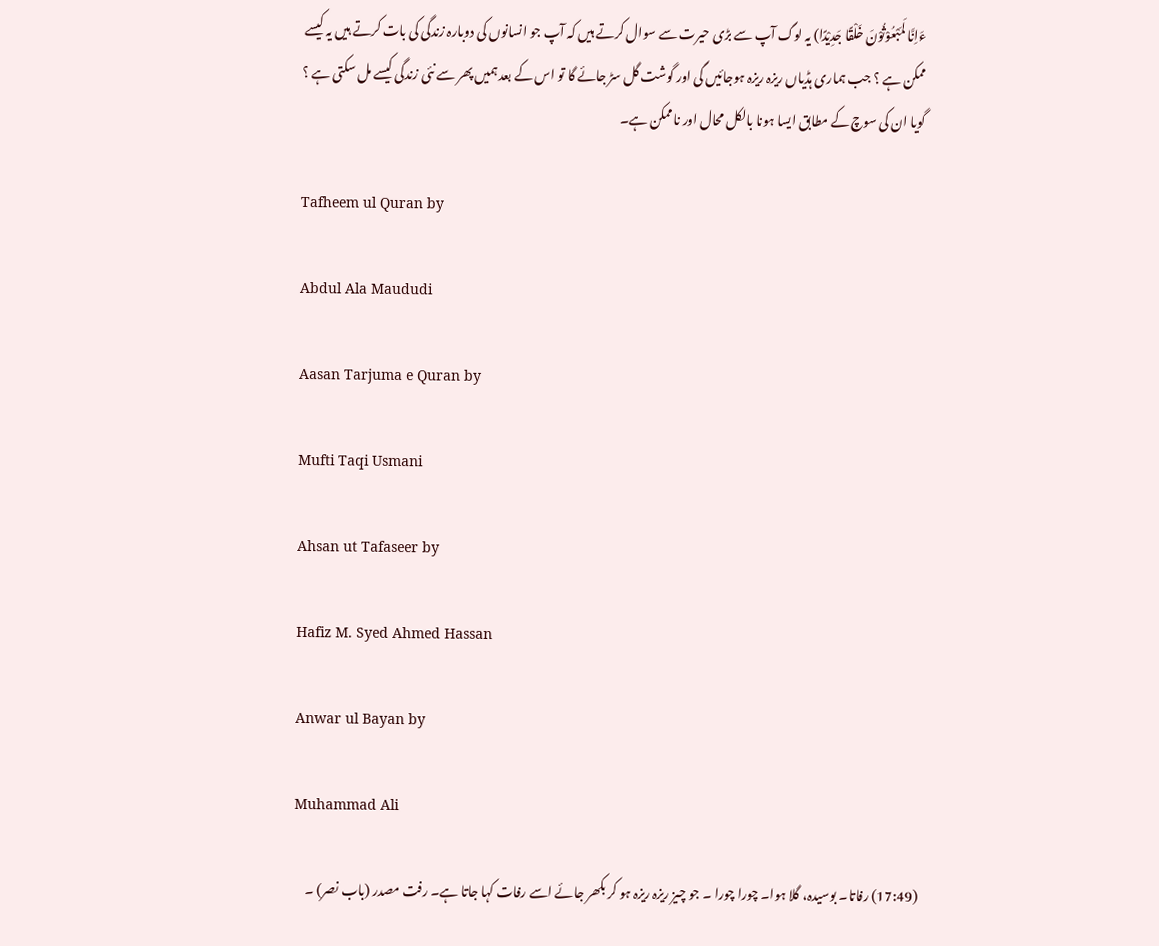ءَاِنَّا لَمَبْعُوْثُوْنَ خَلْقًا جَدِيْدًا) یہ لوگ آپ سے بڑی حیرت سے سوال کرتے ہیں کہ آپ جو انسانوں کی دوبارہ زندگی کی بات کرتے ہیں یہ کیسے ممکن ہے ؟ جب ہماری ہڈیاں ریزہ ریزہ ہوجائیں گی اور گوشت گل سڑ جائے گا تو اس کے بعد ہمیں پھر سے نئی زندگی کیسے مل سکتی ہے ؟ گویا ان کی سوچ کے مطابق ایسا ہونا بالکل محال اور ناممکن ہے۔

Tafheem ul Quran by

Abdul Ala Maududi

Aasan Tarjuma e Quran by

Mufti Taqi Usmani

Ahsan ut Tafaseer by

Hafiz M. Syed Ahmed Hassan

Anwar ul Bayan by

Muhammad Ali

(17:49) رفاتا۔ بوسیدہ، گلا ہوا۔ چورا چورا ۔ جو چیز ریزہ ریزہ ہو کر بکھر جائے اسے رفات کہا جاتا ہے۔ رفت مصدر (باب نصر) ۔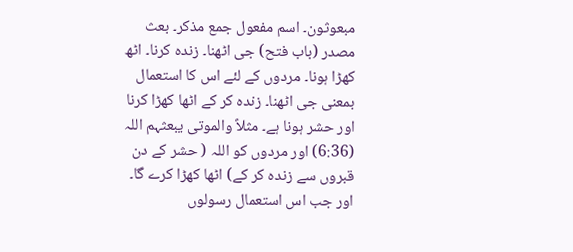مبعوثون۔ اسم مفعول جمع مذکر۔ بعث مصدر (باب فتح) جی اٹھنا۔ زندہ کرنا۔ اٹھ کھڑا ہونا۔ مردوں کے لئے اس کا استعمال بمعنی جی اٹھنا۔ زندہ کر کے اٹھا کھڑا کرنا اور حشر ہونا ہے۔ مثلاً والموتی یبعثہم اللہ (6:36) اور مردوں کو اللہ ( حشر کے دن قبروں سے زندہ کر کے) اٹھا کھڑا کرے گا۔ اور جب اس استعمال رسولوں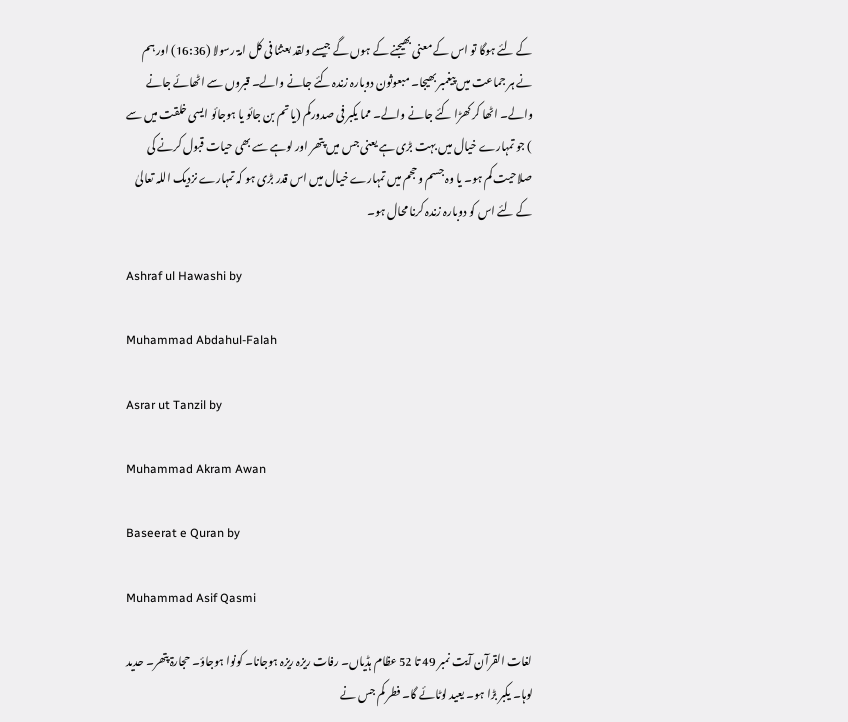کے لئے ہوگا تو اس کے معنی بھیجنے کے ہوں گے جیسے ولقد بعثنا فی کل امۃ رسولا (16:36) اور ہم نے ہر جماعت میں پیغمبر بھیجا۔ مبعوثون دوبارہ زندہ کئے جانے والے۔ قبروں سے اٹھائے جانے والے۔ اٹھا کر کھڑا کئے جانے والے۔ مما یکبر فی صدورکم (یا تم بن جائو یا ہوجائو ایسی خلقت میں سے ) جو تمہارے خیال میں بہت بڑی ہے یعنی جس میں پتھر اور لوہے سے بھی حیات قبول کرنے کی صلاحیت کم ہو۔ یا وہ جسم وحجم میں تمہارے خیال میں اس قدر بڑی ہو کہ تمہارے نزدیک اللہ تعالیٰ کے لئے اس کو دوبارہ زندہ کرنا محال ہو۔

Ashraf ul Hawashi by

Muhammad Abdahul-Falah

Asrar ut Tanzil by

Muhammad Akram Awan

Baseerat e Quran by

Muhammad Asif Qasmi

لغات القرآن آیت نمبر 49 تا 52 عظام ہڈیاں۔ رفات ریزہ ریزہ ہوجانا۔ کونوا ہوجاؤ۔ حجارۃ پتھر۔ حدید لوہا۔ یکبر بڑا ہو۔ یعید لوٹائے گا۔ فطر کم جس نے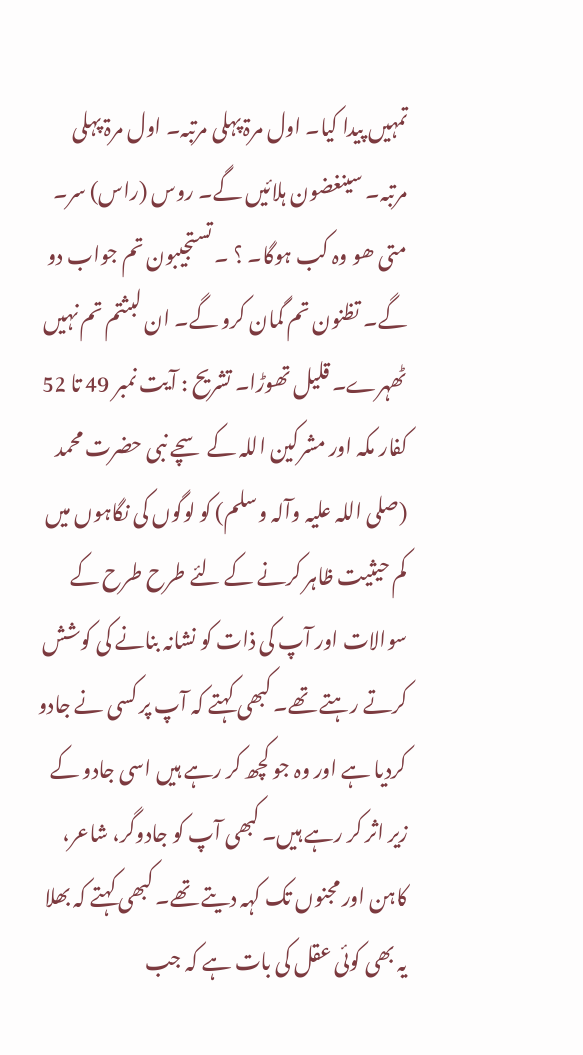تمہیں پیدا کیا۔ اول مرۃ پہلی مرتبہ۔ اول مرۃ پہلی مرتبہ۔ سینغضون ہلائیں گے۔ روس (راس) سر۔ متی ھو وہ کب ہوگا۔ ؟ ۔ تستجیبون تم جواب دو گے۔ تظنون تم گمان کرو گے۔ ان لبثتم تم نہیں ٹھہرے۔ قلیل تھوڑا۔ تشریح : آیت نمبر 49 تا 52 کفار مکہ اور مشرکین اللہ کے سچے نبی حضرت محمد (صلی اللہ علیہ وآلہ وسلم) کو لوگوں کی نگاہوں میں کم حیثیت ظاہر کرنے کے لئے طرح طرح کے سوالات اور آپ کی ذات کو نشانہ بنانے کی کوشش کرتے رہتے تھے۔ کبھی کہتے کہ آپ پر کسی نے جادو کردیا ہے اور وہ جو کچھ کر رہے ہیں اسی جادو کے زیر اثر کر رہے ہیں۔ کبھی آپ کو جادوگر، شاعر، کاہن اور مجنوں تک کہہ دیتے تھے۔ کبھی کہتے کہ بھلا یہ بھی کوئی عقل کی بات ہے کہ جب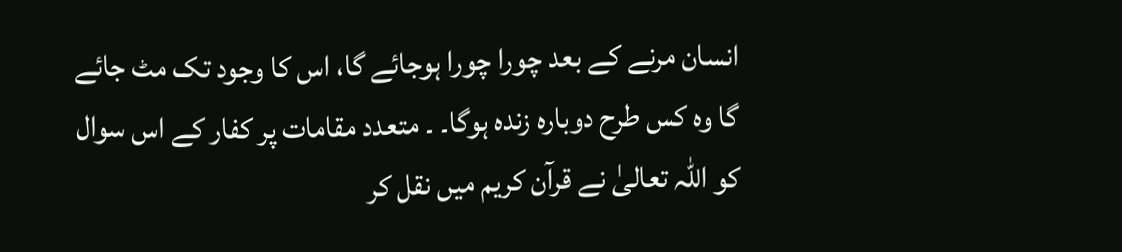انسان مرنے کے بعد چورا چورا ہوجائے گا، اس کا وجود تک مٹ جائے گا وہ کس طرح دوبارہ زندہ ہوگا۔ ۔ متعدد مقامات پر کفار کے اس سوال کو اللہ تعالیٰ نے قرآن کریم میں نقل کر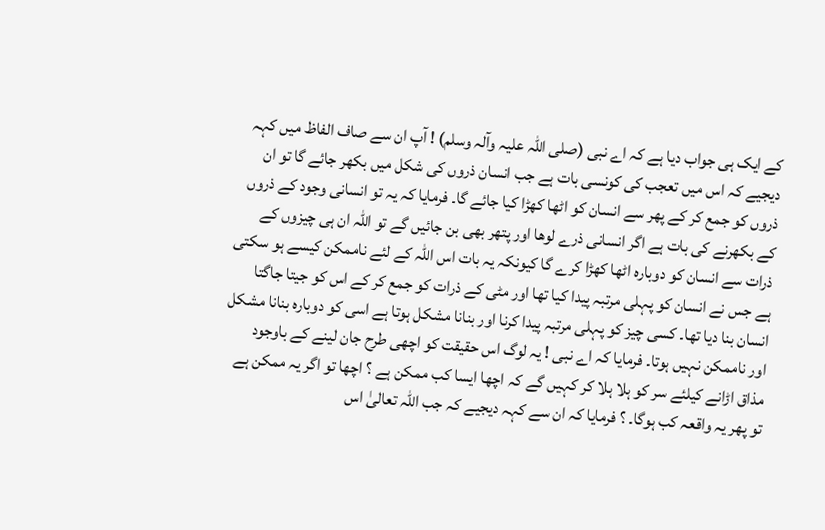کے ایک ہی جواب دیا ہے کہ اے نبی (صلی اللہ علیہ وآلہ وسلم) ! آپ ان سے صاف الفاظ میں کہہ دیجیے کہ اس میں تعجب کی کونسی بات ہے جب انسان ذروں کی شکل میں بکھر جائے گا تو ان ذروں کو جمع کر کے پھر سے انسان کو اٹھا کھڑا کیا جائے گا۔ فرمایا کہ یہ تو انسانی وجود کے ذروں کے بکھرنے کی بات ہے اگر انسانی ذرے لوھا اور پتھر بھی بن جائیں گے تو اللہ ان ہی چیزوں کے ذرات سے انسان کو دوبارہ اٹھا کھڑا کرے گا کیونکہ یہ بات اس اللہ کے لئے ناممکن کیسے ہو سکتی ہے جس نے انسان کو پہلی مرتبہ پیدا کیا تھا اور مٹی کے ذرات کو جمع کر کے اس کو جیتا جاگتا انسان بنا دیا تھا۔ کسی چیز کو پہلی مرتبہ پیدا کرنا اور بنانا مشکل ہوتا ہے اسی کو دوبارہ بنانا مشکل اور ناممکن نہیں ہوتا۔ فرمایا کہ اے نبی ! یہ لوگ اس حقیقت کو اچھی طرح جان لینے کے باوجود مذاق اڑانے کیلئے سر کو ہلا ہلا کر کہیں گے کہ اچھا ایسا کب ممکن ہے ؟ اچھا تو اگر یہ ممکن ہے تو پھر یہ واقعہ کب ہوگا۔ ؟ فرمایا کہ ان سے کہہ دیجیے کہ جب اللہ تعالیٰ اس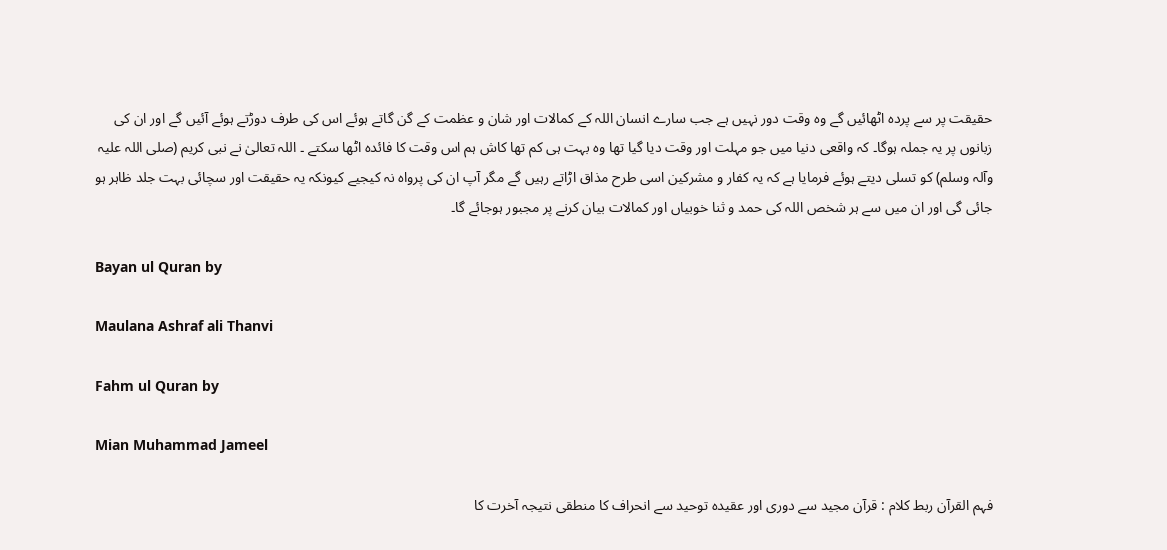حقیقت پر سے پردہ اٹھائیں گے وہ وقت دور نہیں ہے جب سارے انسان اللہ کے کمالات اور شان و عظمت کے گن گاتے ہوئے اس کی طرف دوڑتے ہوئے آئیں گے اور ان کی زبانوں پر یہ جملہ ہوگا۔ کہ واقعی دنیا میں جو مہلت اور وقت دیا گیا تھا وہ بہت ہی کم تھا کاش ہم اس وقت کا فائدہ اٹھا سکتے ۔ اللہ تعالیٰ نے نبی کریم (صلی اللہ علیہ وآلہ وسلم) کو تسلی دیتے ہوئے فرمایا ہے کہ یہ کفار و مشرکین اسی طرح مذاق اڑاتے رہیں گے مگر آپ ان کی پرواہ نہ کیجیے کیونکہ یہ حقیقت اور سچائی بہت جلد ظاہر ہو جائی گی اور ان میں سے ہر شخص اللہ کی حمد و ثنا خوبیاں اور کمالات بیان کرنے پر مجبور ہوجائے گا۔

Bayan ul Quran by

Maulana Ashraf ali Thanvi

Fahm ul Quran by

Mian Muhammad Jameel

فہم القرآن ربط کلام : قرآن مجید سے دوری اور عقیدہ توحید سے انحراف کا منطقی نتیجہ آخرت کا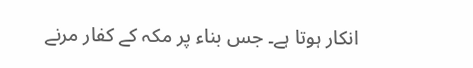انکار ہوتا ہے۔ جس بناء پر مکہ کے کفار مرنے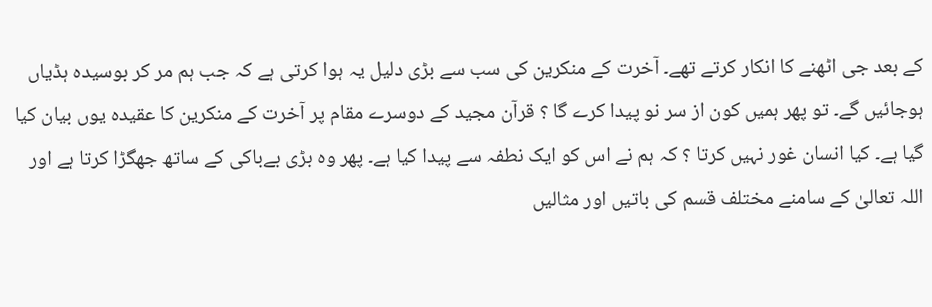کے بعد جی اٹھنے کا انکار کرتے تھے۔ آخرت کے منکرین کی سب سے بڑی دلیل یہ ہوا کرتی ہے کہ جب ہم مر کر بوسیدہ ہڈیاں ہوجائیں گے۔ تو پھر ہمیں کون از سر نو پیدا کرے گا ؟ قرآن مجید کے دوسرے مقام پر آخرت کے منکرین کا عقیدہ یوں بیان کیا گیا ہے۔ کیا انسان غور نہیں کرتا ؟ کہ ہم نے اس کو ایک نطفہ سے پیدا کیا ہے۔ پھر وہ بڑی بےباکی کے ساتھ جھگڑا کرتا ہے اور اللہ تعالیٰ کے سامنے مختلف قسم کی باتیں اور مثالیں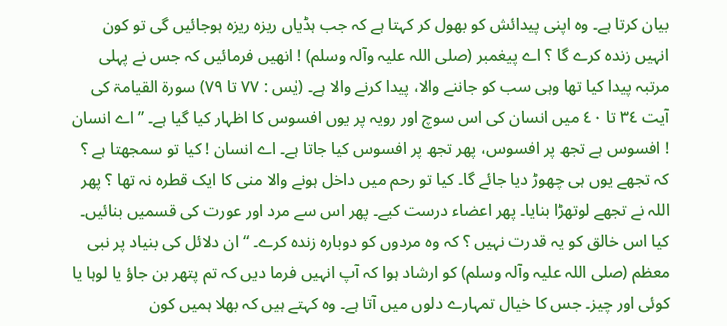بیان کرتا ہے۔ وہ اپنی پیدائش کو بھول کر کہتا ہے کہ جب ہڈیاں ریزہ ریزہ ہوجائیں گی تو کون انہیں زندہ کرے گا ؟ اے پیغمبر (صلی اللہ علیہ وآلہ وسلم) ! انھیں فرمائیں کہ جس نے پہلی مرتبہ پیدا کیا تھا وہی سب کو جاننے والا، پیدا کرنے والا ہے۔ (یٰس : ٧٧ تا ٧٩) سورۃ القیامۃ کی آیت ٣٤ تا ٤٠ میں انسان کی اس سوچ اور رویہ پر یوں افسوس کا اظہار کیا گیا ہے۔ ” اے انسان ! افسوس ہے تجھ پر افسوس، پھر تجھ پر افسوس کیا جاتا ہے۔ اے انسان ! کیا تو سمجھتا ہے ؟ کہ تجھے یوں ہی چھوڑ دیا جائے گا۔ کیا تو رحم میں داخل ہونے والا منی کا ایک قطرہ نہ تھا ؟ پھر اللہ نے تجھے لوتھڑا بنایا۔ پھر اعضاء درست کیے۔ پھر اس سے مرد اور عورت کی قسمیں بنائیں۔ کیا اس خالق کو یہ قدرت نہیں ؟ کہ وہ مردوں کو دوبارہ زندہ کرے۔ “ ان دلائل کی بنیاد پر نبی معظم (صلی اللہ علیہ وآلہ وسلم) کو ارشاد ہوا کہ آپ انہیں فرما دیں کہ تم پتھر بن جاؤ یا لوہا یا کوئی اور چیز۔ جس کا خیال تمہارے دلوں میں آتا ہے۔ وہ کہتے ہیں کہ بھلا ہمیں کون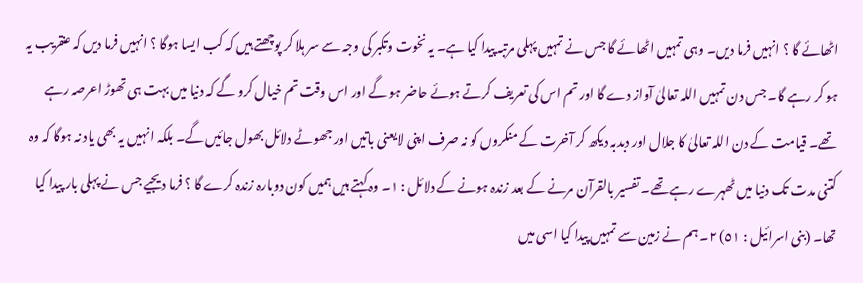اٹھائے گا ؟ انہیں فرما دیں۔ وہی تمہیں اٹھائے گا جس نے تمہیں پہلی مرتبہ پیدا کیا ہے۔ یہ نخوت وتکبر کی وجہ سے سر ہلا کر پوچھتے ہیں کہ کب ایسا ہوگا ؟ انہیں فرما دیں کہ عنقریب یہ ہو کر رہے گا۔ جس دن تمہیں اللہ تعالیٰ آواز دے گا اور تم اس کی تعریف کرتے ہوئے حاضر ہو گے اور اس وقت تم خیال کرو گے کہ دنیا میں بہت ہی تھوڑ اعرصہ رہے تھے۔ قیامت کے دن اللہ تعالیٰ کا جلال اور دبدبہ دیکھ کر آخرت کے منکروں کو نہ صرف اپنی لایعنی باتیں اور جھوٹے دلائل بھول جائیں گے۔ بلکہ انہیں یہ بھی یاد نہ ہوگا کہ وہ کتنی مدت تک دنیا میں ٹھہرے رہے تھے۔ تفسیر بالقرآن مرنے کے بعد زندہ ہونے کے دلائل : ١۔ وہ کہتے ہیں ہمیں کون دوبارہ زندہ کرے گا ؟ فرما دیجیے جس نے پہلی بار پیدا کیا تھا۔ (بنی اسرائیل : ٥١) ٢۔ ہم نے زمین سے تمہیں پیدا کیا اسی میں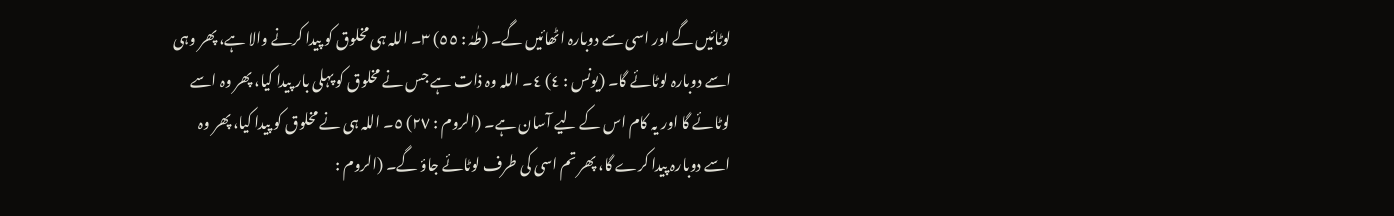لوٹائیں گے اور اسی سے دوبارہ اٹھائیں گے۔ (طٰہٰ : ٥٥) ٣۔ اللہ ہی مخلوق کو پیدا کرنے والا ہے، پھر وہی اسے دوبارہ لوٹائے گا۔ (یونس : ٤) ٤۔ اللہ وہ ذات ہے جس نے مخلوق کو پہلی بار پیدا کیا، پھر وہ اسے لوٹائے گا اور یہ کام اس کے لیے آسان ہے۔ (الروم : ٢٧) ٥۔ اللہ ہی نے مخلوق کو پیدا کیا، پھر وہ اسے دوبارہ پیدا کرے گا، پھر تم اسی کی طرف لوٹائے جاؤ گے۔ (الروم :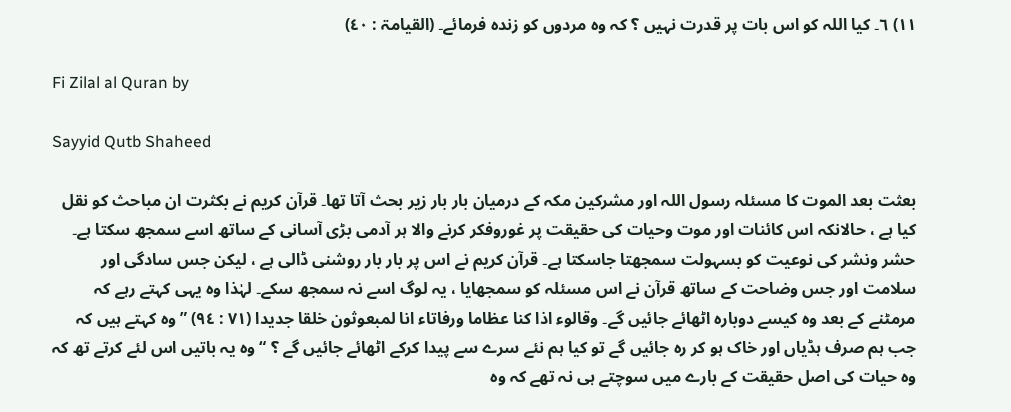١١) ٦۔ کیا اللہ کو اس بات پر قدرت نہیں ؟ کہ وہ مردوں کو زندہ فرمائے۔ (القیامۃ : ٤٠)

Fi Zilal al Quran by

Sayyid Qutb Shaheed

بعثت بعد الموت کا مسئلہ رسول اللہ اور مشرکین مکہ کے درمیان بار بار زیر بحث آتا تھا۔ قرآن کریم نے بکثرت ان مباحث کو نقل کیا ہے ، حالانکہ اس کائنات اور موت وحیات کی حقیقت پر غوروفکر کرنے والا ہر آدمی بڑی آسانی کے ساتھ اسے سمجھ سکتا ہے۔ حشر ونشر کی نوعیت کو بسہولت سمجھتا جاسکتا ہے۔ قرآن کریم نے اس پر بار بار روشنی ڈالی ہے ، لیکن جس سادگی اور سلامت اور جس وضاحت کے ساتھ قرآن نے اس مسئلہ کو سمجھایا ، یہ لوگ اسے نہ سمجھ سکے۔ لہٰذا وہ یہی کہتے رہے کہ مرمٹنے کے بعد وہ کیسے دوبارہ اٹھائے جائیں گے۔ وقالوء اذا کنا عظاما ورفاتاء انا لمبعوثون خلقا جدیدا (٧١ : ٩٤) ” وہ کہتے ہیں کہ جب ہم صرف ہڈیاں اور خاک ہو کر رہ جائیں گے تو کیا ہم نئے سرے سے پیدا کرکے اٹھائے جائیں گے ؟ “ وہ یہ باتیں اس لئے کرتے تھ کہ وہ حیات کی اصل حقیقت کے بارے میں سوچتے ہی نہ تھے کہ وہ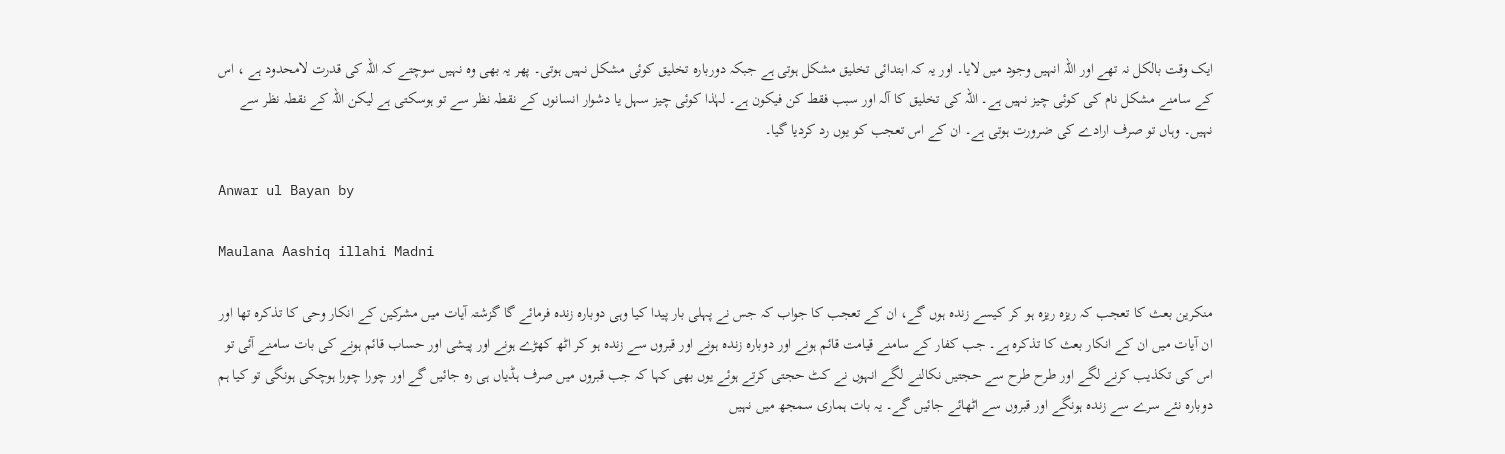ایک وقت بالکل نہ تھے اور اللہ انہیں وجود میں لایا۔ اور یہ کہ ابتدائی تخلیق مشکل ہوتی ہے جبکہ دوربارہ تخلیق کوئی مشکل نہیں ہوتی۔ پھر یہ بھی وہ نہیں سوچتے کہ اللہ کی قدرت لامحدود ہے ، اس کے سامنے مشکل نام کی کوئی چیز نہیں ہے۔ اللہ کی تخلیق کا آلہ اور سبب فقط کن فیکون ہے۔ لہٰذا کوئی چیز سہل یا دشوار انسانوں کے نقطہ نظر سے تو ہوسکتی ہے لیکن اللہ کے نقطہ نظر سے نہیں۔ وہاں تو صرف ارادے کی ضرورت ہوتی ہے۔ ان کے اس تعجب کو یوں رد کردیا گیا۔

Anwar ul Bayan by

Maulana Aashiq illahi Madni

منکرین بعث کا تعجب کہ ریزہ ریزہ ہو کر کیسے زندہ ہوں گے، ان کے تعجب کا جواب کہ جس نے پہلی بار پیدا کیا وہی دوبارہ زندہ فرمائے گا گزشتہ آیات میں مشرکین کے انکار وحی کا تذکرہ تھا اور ان آیات میں ان کے انکار بعث کا تذکرہ ہے۔ جب کفار کے سامنے قیامت قائم ہونے اور دوبارہ زندہ ہونے اور قبروں سے زندہ ہو کر اٹھ کھڑے ہونے اور پیشی اور حساب قائم ہونے کی بات سامنے آئی تو اس کی تکذیب کرنے لگے اور طرح طرح سے حجتیں نکالنے لگے انہوں نے کٹ حجتی کرتے ہوئے یوں بھی کہا کہ جب قبروں میں صرف ہڈیاں ہی رہ جائیں گے اور چورا چورا ہوچکی ہونگی تو کیا ہم دوبارہ نئے سرے سے زندہ ہونگے اور قبروں سے اٹھائے جائیں گے۔ یہ بات ہماری سمجھ میں نہیں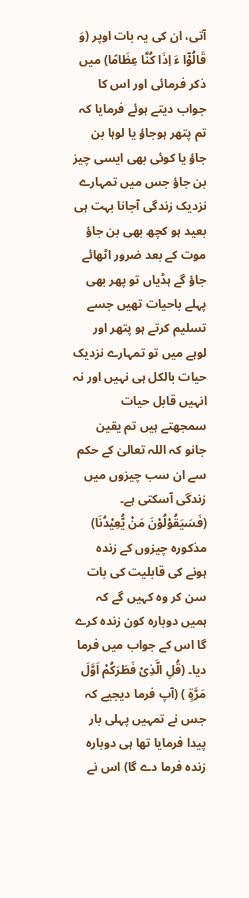آتی، ان کی یہ بات اوپر (وَ قَالُوْٓا ءَ اِذَا کُنَّا عِظَامًا) میں ذکر فرمائی اور اس کا جواب دیتے ہوئے فرمایا کہ تم پتھر ہوجاؤ یا لوہا بن جاؤ یا کوئی بھی ایسی چیز بن جاؤ جس میں تمہارے نزدیک زندگی آجانا بہت ہی بعید ہو کچھ بھی بن جاؤ موت کے بعد ضرور اٹھائے جاؤ گے ہڈیاں تو پھر بھی پہلے باحیات تھیں جسے تسلیم کرتے ہو پتھر اور لوہے میں تو تمہارے نزدیک حیات بالکل ہی نہیں اور نہ انہیں قابل حیات سمجھتے ہیں تم یقین جانو کہ اللہ تعالیٰ کے حکم سے ان سب چیزوں میں زندگی آسکتی ہے۔ (فَسَیَقُوْلُوْنَ مَنْ یُّعِیْدُنَا) مذکورہ چیزوں کے زندہ ہونے کی قابلیت کی بات سن کر وہ کہیں گے کہ ہمیں دوبارہ کون زندہ کرے گا اس کے جواب میں فرما دیا۔ (قُلِ الَّذِیْ فَطَرَکُمْ اَوَّلَ مَرَّۃٍ ) (آپ فرما دیجیے کہ جس نے تمہیں پہلی بار پیدا فرمایا تھا ہی دوبارہ زندہ فرما دے گا) اس نے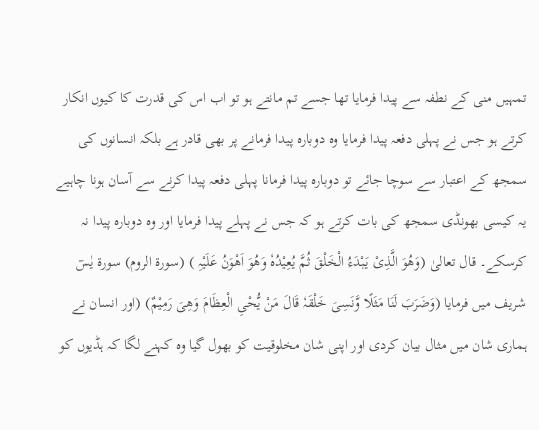تمہیں منی کے نطفہ سے پیدا فرمایا تھا جسے تم مانتے ہو تو اب اس کی قدرت کا کیوں انکار کرتے ہو جس نے پہلی دفعہ پیدا فرمایا وہ دوبارہ پیدا فرمانے پر بھی قادر ہے بلکہ انسانوں کی سمجھ کے اعتبار سے سوچا جائے تو دوبارہ پیدا فرمانا پہلی دفعہ پیدا کرنے سے آسان ہونا چاہیے یہ کیسی بھونڈی سمجھ کی بات کرتے ہو کہ جس نے پہلے پیدا فرمایا اور وہ دوبارہ پیدا نہ کرسکے۔ قال تعالیٰ (وَھُوَ الَّذِیْ یَبْدَءُ الْخَلْقَ ثُمَّ یُعِیْدُہٗ وَھُوَ اَھْوَنُ عَلَیْہِ ) (سورۃ الروم) سورة یٰسٓ شریف میں فرمایا (وَضَرَبَ لَنَا مَثَلًا وَّنَسِیَ خَلْقَہٗ قَالَ مَنْ یُّحْیِ الْعِظَامَ وَھِیَ رَمِیْمٌ) (اور انسان نے ہماری شان میں مثال بیان کردی اور اپنی شان مخلوقیت کو بھول گیا وہ کہنے لگا کہ ہڈیوں کو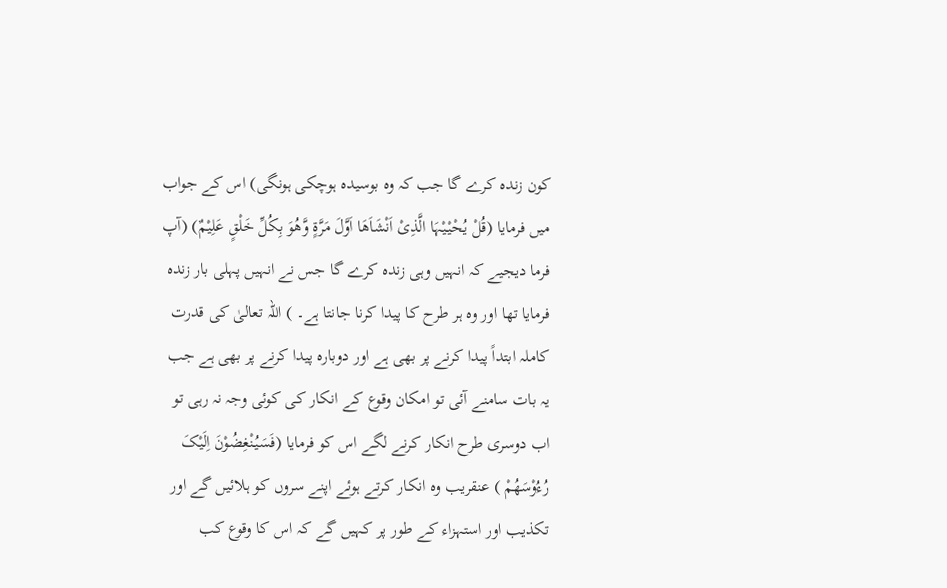کون زندہ کرے گا جب کہ وہ بوسیدہ ہوچکی ہونگی) اس کے جواب میں فرمایا (قُلْ یُحْیْیْہَا الَّذِیْ اَنْشَاَھَا اَوَّلَ مَرَّۃٍ وَّھُوَ بِکُلِّ خَلْقٍ عَلِیْمٌ) (آپ فرما دیجیے کہ انہیں وہی زندہ کرے گا جس نے انہیں پہلی بار زندہ فرمایا تھا اور وہ ہر طرح کا پیدا کرنا جانتا ہے۔ ) اللہ تعالیٰ کی قدرت کاملہ ابتداً پیدا کرنے پر بھی ہے اور دوبارہ پیدا کرنے پر بھی ہے جب یہ بات سامنے آئی تو امکان وقوع کے انکار کی کوئی وجہ نہ رہی تو اب دوسری طرح انکار کرنے لگے اس کو فرمایا (فَسَیُنْغِضُوْنَ اِلَیْکَ رُءُوْسَھُمْ ) عنقریب وہ انکار کرتے ہوئے اپنے سروں کو ہلائیں گے اور تکذیب اور استہزاء کے طور پر کہیں گے کہ اس کا وقوع کب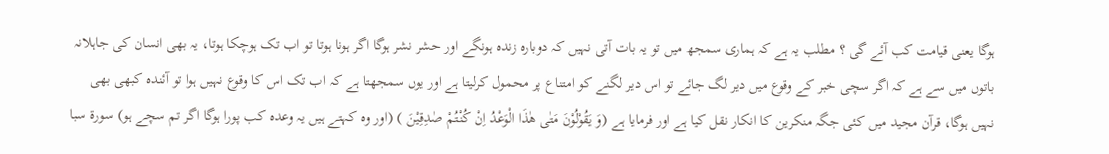ہوگا یعنی قیامت کب آئے گی ؟ مطلب یہ ہے کہ ہماری سمجھ میں تو یہ بات آتی نہیں کہ دوبارہ زندہ ہونگے اور حشر نشر ہوگا اگر ہونا ہوتا تو اب تک ہوچکا ہوتا، یہ بھی انسان کی جاہلانہ باتوں میں سے ہے کہ اگر سچی خبر کے وقوع میں دیر لگ جائے تو اس دیر لگنے کو امتناع پر محمول کرلیتا ہے اور یوں سمجھتا ہے کہ اب تک اس کا وقوع نہیں ہوا تو آئندہ کبھی بھی نہیں ہوگا، قرآن مجید میں کئی جگہ منکرین کا انکار نقل کیا ہے اور فرمایا ہے (وَ یَقُوْلُوْنَ مَتٰی ھٰذَا الْوَعْدُ اِنْ کُنْتُمْ صٰدِقِیْنَ ) (اور وہ کہتے ہیں یہ وعدہ کب پورا ہوگا اگر تم سچے ہو) سورة سبا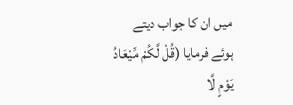میں ان کا جواب دیتے ہوئے فرمایا (قُلْ لَّکُمْ مِّیْعَادُ یَوْمٍ لَّا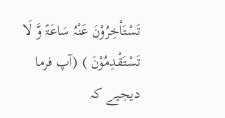تَسْتَاْخِرُوْنَ عَنْہُ سَاعَۃً وَّ لَا تَسْتَقْدِمُوْنَ ) (آپ فرما دیجیے کہ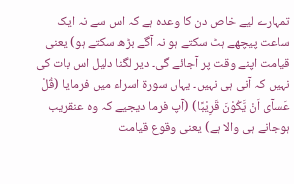تمہارے لیے خاص دن کا وعدہ ہے کہ اس سے نہ ایک ساعت پیچھے ہٹ سکتے ہو نہ آگے بڑھ سکتے ہو) یعنی قیامت اپنے وقت پر آجائے گی۔ دیر لگنا دلیل اس بات کی نہیں کہ آنی ہی نہیں۔ یہاں سورة اسراء میں فرمایا (قُلْ عَسآی اَنْ یَّکُوْنَ قَرِیْبًا) (آپ فرما دیجیے کہ وہ عنقریب ہوجانے ہی والا ہے) یعنی وقوع قیامت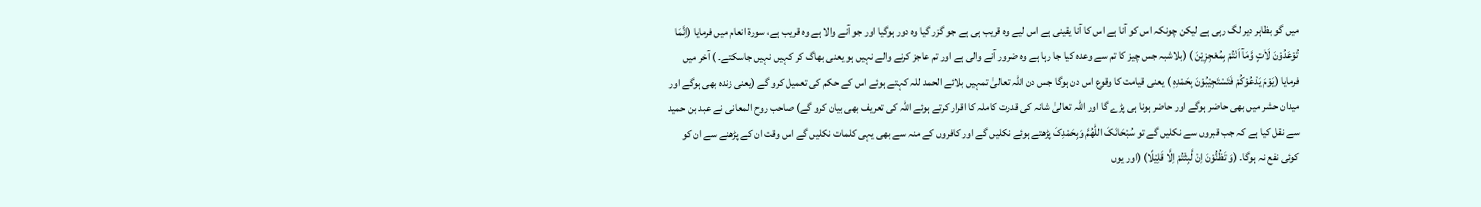میں گو بظاہر دیر لگ رہی ہے لیکن چونکہ اس کو آنا ہے اس کا آنا یقینی ہے اس لیے وہ قریب ہی ہے جو گزر گیا وہ دور ہوگیا اور جو آنے والا ہے وہ قریب ہے، سورة انعام میں فرمایا (اِنَّمَا تُوْعَدُوْنَ لَاٰتٍ وَّمَآ اَنْتُمْ بِمُعْجِزِیْنَ ) (بلاشبہ جس چیز کا تم سے وعدہ کیا جا رہا ہے وہ ضرور آنے والی ہے اور تم عاجز کرنے والے نہیں ہو یعنی بھاگ کر کہیں نہیں جاسکتے۔ ) آخر میں فرمایا (یَوْمَ یَدْعُوْکُمْ فَتَسْتَجِیْبُوْنَ بِحَمْدِہٖ ) یعنی قیامت کا وقوع اس دن ہوگا جس دن اللہ تعالیٰ تمہیں بلائے الحمد للہ کہتے ہوئے اس کے حکم کی تعمیل کرو گے (یعنی زندہ بھی ہوگے اور میدان حشر میں بھی حاضر ہوگے اور حاضر ہونا ہی پڑے گا اور اللہ تعالیٰ شانہ کی قدرت کاملہ کا اقرار کرتے ہوئے اللہ کی تعریف بھی بیان کرو گے) صاحب روح المعانی نے عبد بن حمید سے نقل کیا ہے کہ جب قبروں سے نکلیں گے تو سُبْحَانَکَ اللّٰھُمَّ وَبِحَمْدِکَ پڑھتے ہوئے نکلیں گے اور کافروں کے منہ سے بھی یہی کلمات نکلیں گے اس وقت ان کے پڑھنے سے ان کو کوئی نفع نہ ہوگا۔ (وَ تَظُنُّوْنَ اِنْ لَّبِثْتُمْ اِلَّا قَلِیْلًا) (اور یوں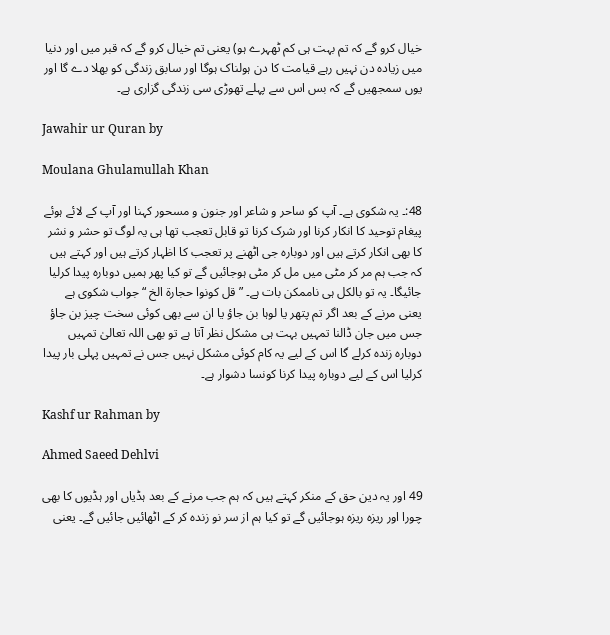خیال کرو گے کہ تم بہت ہی کم ٹھہرے ہو) یعنی تم خیال کرو گے کہ قبر میں اور دنیا میں زیادہ دن نہیں رہے قیامت کا دن ہولناک ہوگا اور سابق زندگی کو بھلا دے گا اور یوں سمجھیں گے کہ بس اس سے پہلے تھوڑی سی زندگی گزاری ہے۔

Jawahir ur Quran by

Moulana Ghulamullah Khan

48:۔ یہ شکوی ہے۔ آپ کو ساحر و شاعر اور جنون و مسحور کہنا اور آپ کے لائے ہوئے پیغام توحید کا انکار کرنا اور شرک کرنا تو قابل تعجب تھا ہی یہ لوگ تو حشر و نشر کا بھی انکار کرتے ہیں اور دوبارہ جی اٹھنے پر تعجب کا اظہار کرتے ہیں اور کہتے ہیں کہ جب ہم مر کر مٹی میں مل کر مٹی ہوجائیں گے تو کیا پھر ہمیں دوبارہ پیدا کرلیا جائیگا۔ یہ تو بالکل ہی ناممکن بات ہے۔ ” قل کونوا حجارۃ الخ “ جواب شکوی ہے یعنی مرنے کے بعد اگر تم پتھر یا لوہا بن جاؤ یا ان سے بھی کوئی سخت چیز بن جاؤ جس میں جان ڈالنا تمہیں بہت ہی مشکل نظر آتا ہے تو بھی اللہ تعالیٰ تمہیں دوبارہ زندہ کرلے گا اس کے لیے یہ کام کوئی مشکل نہیں جس نے تمہیں پہلی بار پیدا کرلیا اس کے لیے دوبارہ پیدا کرنا کونسا دشوار ہے۔

Kashf ur Rahman by

Ahmed Saeed Dehlvi

49 اور یہ دین حق کے منکر کہتے ہیں کہ ہم جب مرنے کے بعد ہڈیاں اور ہڈیوں کا بھی چورا اور ریزہ ریزہ ہوجائیں گے تو کیا ہم از سر نو زندہ کر کے اٹھائیں جائیں گے۔ یعنی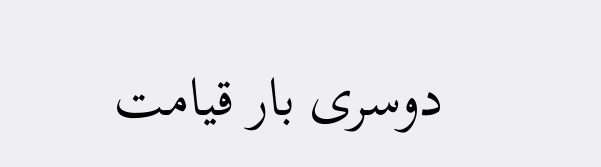دوسری بار قیامت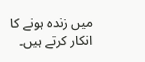میں زندہ ہونے کا انکار کرتے ہیں۔